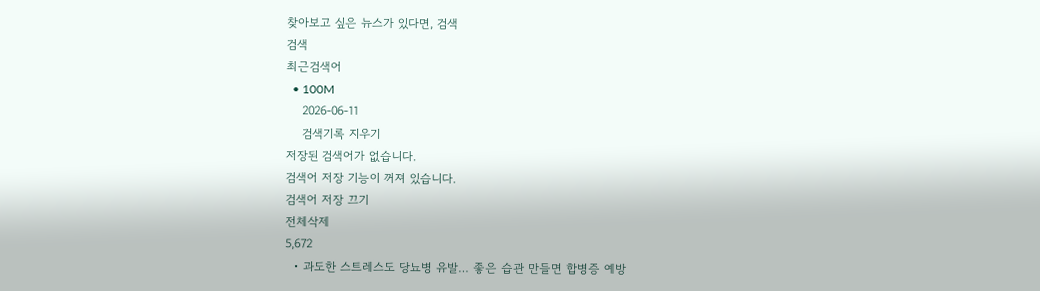찾아보고 싶은 뉴스가 있다면, 검색
검색
최근검색어
  • 100M
    2026-06-11
    검색기록 지우기
저장된 검색어가 없습니다.
검색어 저장 기능이 꺼져 있습니다.
검색어 저장 끄기
전체삭제
5,672
  • 과도한 스트레스도 당뇨병 유발… 좋은 습관 만들면 합병증 예방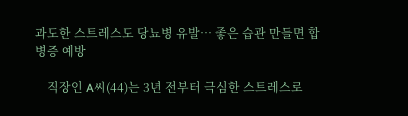과도한 스트레스도 당뇨병 유발… 좋은 습관 만들면 합병증 예방

    직장인 A씨(44)는 3년 전부터 극심한 스트레스로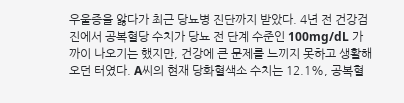우울증을 앓다가 최근 당뇨병 진단까지 받았다. 4년 전 건강검진에서 공복혈당 수치가 당뇨 전 단계 수준인 100mg/dL 가까이 나오기는 했지만, 건강에 큰 문제를 느끼지 못하고 생활해 오던 터였다. A씨의 현재 당화혈색소 수치는 12.1%, 공복혈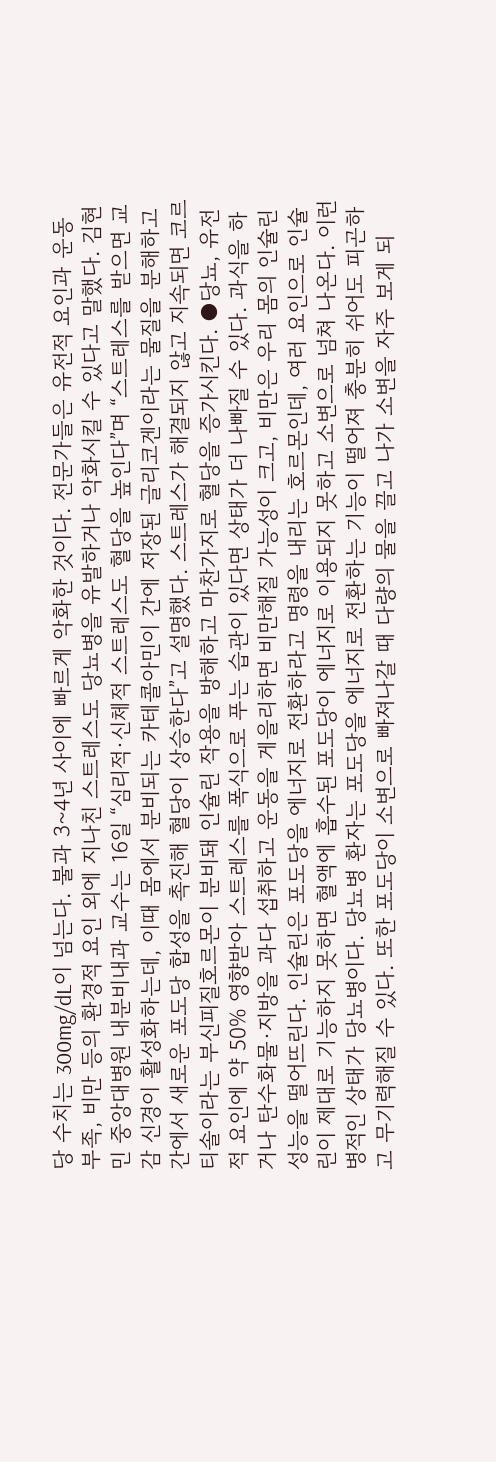당 수치는 300mg/dL이 넘는다. 불과 3~4년 사이에 빠르게 악화한 것이다. 전문가들은 유전적 요인과 운동부족, 비만 등의 환경적 요인 외에 지나친 스트레스도 당뇨병을 유발하거나 악화시킬 수 있다고 말했다. 김현민 중앙대병원 내분비내과 교수는 16일 “심리적·신체적 스트레스도 혈당을 높인다”며 “스트레스를 받으면 교감 신경이 활성화하는데, 이때 몸에서 분비되는 카테콜아민이 간에 저장된 글리코겐이라는 물질을 분해하고 간에서 새로운 포도당 합성을 촉진해 혈당이 상승한다”고 설명했다. 스트레스가 해결되지 않고 지속되면 코르티솔이라는 부신피질호르몬이 분비돼 인슐린 작용을 방해하고 마찬가지로 혈당을 증가시킨다. ●당뇨, 유전적 요인에 약 50% 영향받아 스트레스를 폭식으로 푸는 습관이 있다면 상태가 더 나빠질 수 있다. 과식을 하거나 탄수화물·지방을 과다 섭취하고 운동을 게을리하면 비만해질 가능성이 크고, 비만은 우리 몸의 인슐린 성능을 떨어뜨린다. 인슐린은 포도당을 에너지로 전환하라고 명령을 내리는 호르몬인데, 여러 요인으로 인슐린이 제대로 기능하지 못하면 혈액에 흡수된 포도당이 에너지로 이용되지 못하고 소변으로 넘쳐 나온다. 이런 병적인 상태가 당뇨병이다. 당뇨병 환자는 포도당을 에너지로 전환하는 기능이 떨어져 충분히 쉬어도 피곤하고 무기력해질 수 있다. 또한 포도당이 소변으로 빠져나갈 때 다량의 물을 끌고 나가 소변을 자주 보게 되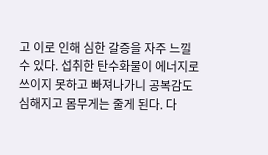고 이로 인해 심한 갈증을 자주 느낄 수 있다. 섭취한 탄수화물이 에너지로 쓰이지 못하고 빠져나가니 공복감도 심해지고 몸무게는 줄게 된다. 다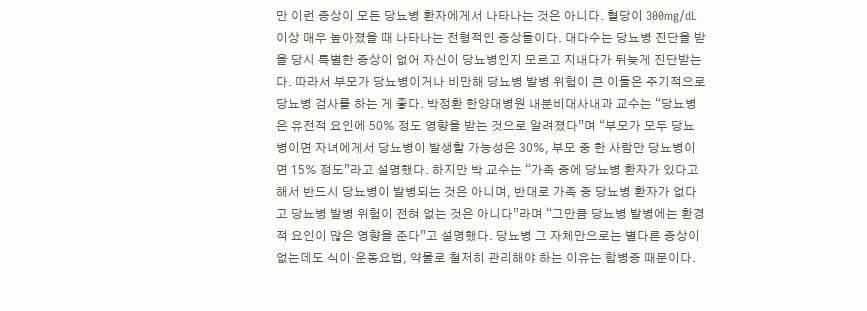만 이런 증상이 모든 당뇨병 환자에게서 나타나는 것은 아니다. 혈당이 300mg/dL 이상 매우 높아졌을 때 나타나는 전형적인 증상들이다. 대다수는 당뇨병 진단을 받을 당시 특별한 증상이 없어 자신이 당뇨병인지 모르고 지내다가 뒤늦게 진단받는다. 따라서 부모가 당뇨병이거나 비만해 당뇨병 발병 위험이 큰 이들은 주기적으로 당뇨병 검사를 하는 게 좋다. 박정환 한양대병원 내분비대사내과 교수는 “당뇨병은 유전적 요인에 50% 정도 영향을 받는 것으로 알려졌다”며 “부모가 모두 당뇨병이면 자녀에게서 당뇨병이 발생할 가능성은 30%, 부모 중 한 사람만 당뇨병이면 15% 정도”라고 설명했다. 하지만 박 교수는 “가족 중에 당뇨병 환자가 있다고 해서 반드시 당뇨병이 발병되는 것은 아니며, 반대로 가족 중 당뇨병 환자가 없다고 당뇨병 발병 위험이 전혀 없는 것은 아니다”라며 “그만큼 당뇨병 발병에는 환경적 요인이 많은 영향을 준다”고 설명했다. 당뇨병 그 자체만으로는 별다른 증상이 없는데도 식이·운동요법, 약물로 철저히 관리해야 하는 이유는 합병증 때문이다.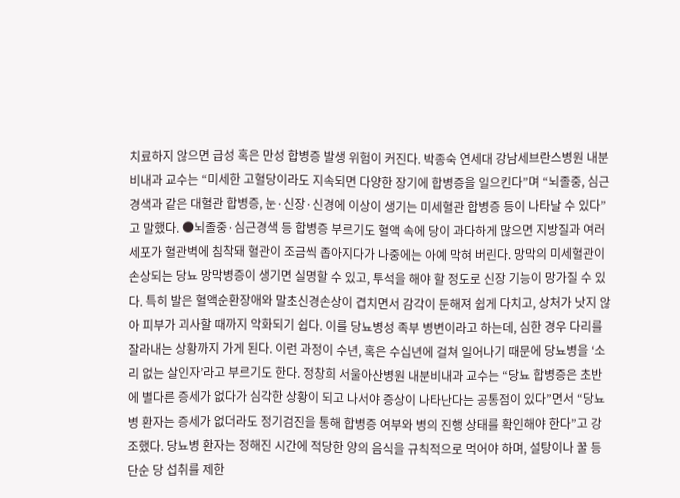치료하지 않으면 급성 혹은 만성 합병증 발생 위험이 커진다. 박종숙 연세대 강남세브란스병원 내분비내과 교수는 “미세한 고혈당이라도 지속되면 다양한 장기에 합병증을 일으킨다”며 “뇌졸중, 심근경색과 같은 대혈관 합병증, 눈·신장·신경에 이상이 생기는 미세혈관 합병증 등이 나타날 수 있다”고 말했다. ●뇌졸중·심근경색 등 합병증 부르기도 혈액 속에 당이 과다하게 많으면 지방질과 여러 세포가 혈관벽에 침착돼 혈관이 조금씩 좁아지다가 나중에는 아예 막혀 버린다. 망막의 미세혈관이 손상되는 당뇨 망막병증이 생기면 실명할 수 있고, 투석을 해야 할 정도로 신장 기능이 망가질 수 있다. 특히 발은 혈액순환장애와 말초신경손상이 겹치면서 감각이 둔해져 쉽게 다치고, 상처가 낫지 않아 피부가 괴사할 때까지 악화되기 쉽다. 이를 당뇨병성 족부 병변이라고 하는데, 심한 경우 다리를 잘라내는 상황까지 가게 된다. 이런 과정이 수년, 혹은 수십년에 걸쳐 일어나기 때문에 당뇨병을 ‘소리 없는 살인자’라고 부르기도 한다. 정창희 서울아산병원 내분비내과 교수는 “당뇨 합병증은 초반에 별다른 증세가 없다가 심각한 상황이 되고 나서야 증상이 나타난다는 공통점이 있다”면서 “당뇨병 환자는 증세가 없더라도 정기검진을 통해 합병증 여부와 병의 진행 상태를 확인해야 한다”고 강조했다. 당뇨병 환자는 정해진 시간에 적당한 양의 음식을 규칙적으로 먹어야 하며, 설탕이나 꿀 등 단순 당 섭취를 제한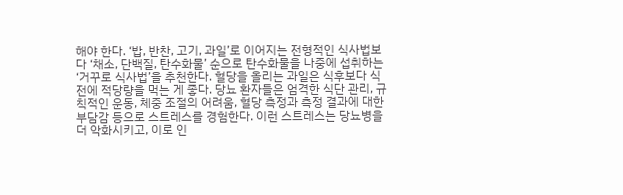해야 한다. ‘밥, 반찬, 고기, 과일’로 이어지는 전형적인 식사법보다 ‘채소, 단백질, 탄수화물’ 순으로 탄수화물을 나중에 섭취하는 ‘거꾸로 식사법’을 추천한다. 혈당을 올리는 과일은 식후보다 식전에 적당량을 먹는 게 좋다. 당뇨 환자들은 엄격한 식단 관리, 규칙적인 운동, 체중 조절의 어려움, 혈당 측정과 측정 결과에 대한 부담감 등으로 스트레스를 경험한다. 이런 스트레스는 당뇨병을 더 악화시키고, 이로 인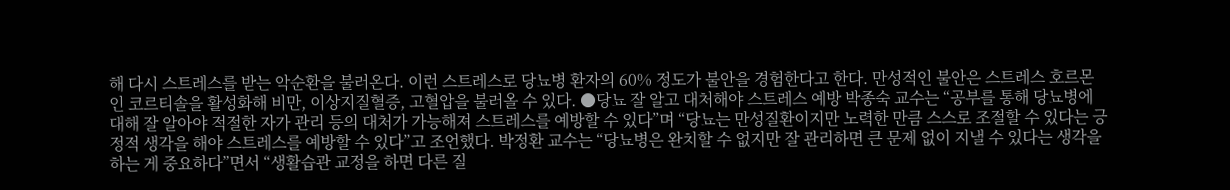해 다시 스트레스를 받는 악순환을 불러온다. 이런 스트레스로 당뇨병 환자의 60% 정도가 불안을 경험한다고 한다. 만성적인 불안은 스트레스 호르몬인 코르티솔을 활성화해 비만, 이상지질혈증, 고혈압을 불러올 수 있다. ●당뇨 잘 알고 대처해야 스트레스 예방 박종숙 교수는 “공부를 통해 당뇨병에 대해 잘 알아야 적절한 자가 관리 등의 대처가 가능해져 스트레스를 예방할 수 있다”며 “당뇨는 만성질환이지만 노력한 만큼 스스로 조절할 수 있다는 긍정적 생각을 해야 스트레스를 예방할 수 있다”고 조언했다. 박정환 교수는 “당뇨병은 완치할 수 없지만 잘 관리하면 큰 문제 없이 지낼 수 있다는 생각을 하는 게 중요하다”면서 “생활습관 교정을 하면 다른 질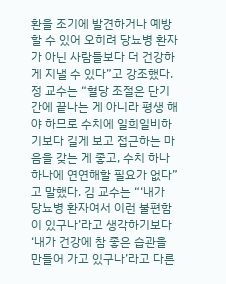환을 조기에 발견하거나 예방할 수 있어 오히려 당뇨병 환자가 아닌 사람들보다 더 건강하게 지낼 수 있다”고 강조했다. 정 교수는 “혈당 조절은 단기간에 끝나는 게 아니라 평생 해야 하므로 수치에 일희일비하기보다 길게 보고 접근하는 마음을 갖는 게 좋고, 수치 하나하나에 연연해할 필요가 없다”고 말했다. 김 교수는 “‘내가 당뇨병 환자여서 이런 불편함이 있구나’라고 생각하기보다 ‘내가 건강에 참 좋은 습관을 만들어 가고 있구나’라고 다른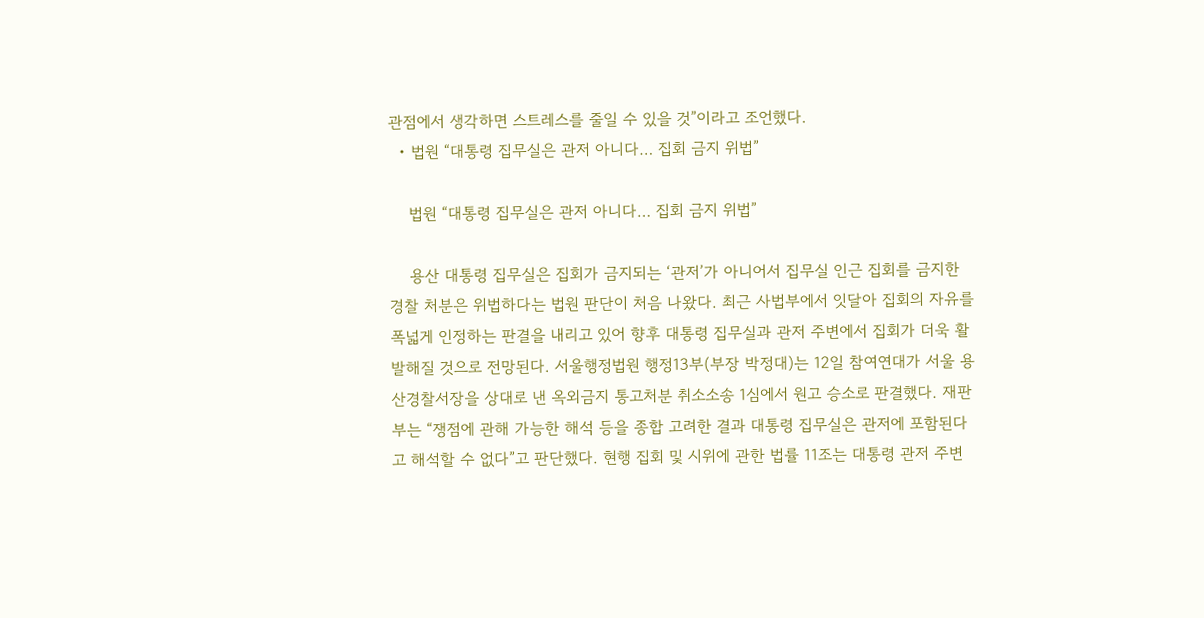관점에서 생각하면 스트레스를 줄일 수 있을 것”이라고 조언했다.
  • 법원 “대통령 집무실은 관저 아니다… 집회 금지 위법”

    법원 “대통령 집무실은 관저 아니다… 집회 금지 위법”

    용산 대통령 집무실은 집회가 금지되는 ‘관저’가 아니어서 집무실 인근 집회를 금지한 경찰 처분은 위법하다는 법원 판단이 처음 나왔다. 최근 사법부에서 잇달아 집회의 자유를 폭넓게 인정하는 판결을 내리고 있어 향후 대통령 집무실과 관저 주변에서 집회가 더욱 활발해질 것으로 전망된다. 서울행정법원 행정13부(부장 박정대)는 12일 참여연대가 서울 용산경찰서장을 상대로 낸 옥외금지 통고처분 취소소송 1심에서 원고 승소로 판결했다. 재판부는 “쟁점에 관해 가능한 해석 등을 종합 고려한 결과 대통령 집무실은 관저에 포함된다고 해석할 수 없다”고 판단했다. 현행 집회 및 시위에 관한 법률 11조는 대통령 관저 주변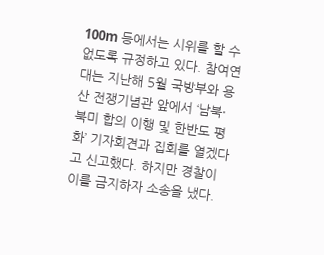100m 등에서는 시위를 할 수 없도록 규정하고 있다. 참여연대는 지난해 5월 국방부와 용산 전쟁기념관 앞에서 ‘남북·북미 합의 이행 및 한반도 평화’ 기자회견과 집회를 열겠다고 신고했다. 하지만 경찰이 이를 금지하자 소송을 냈다.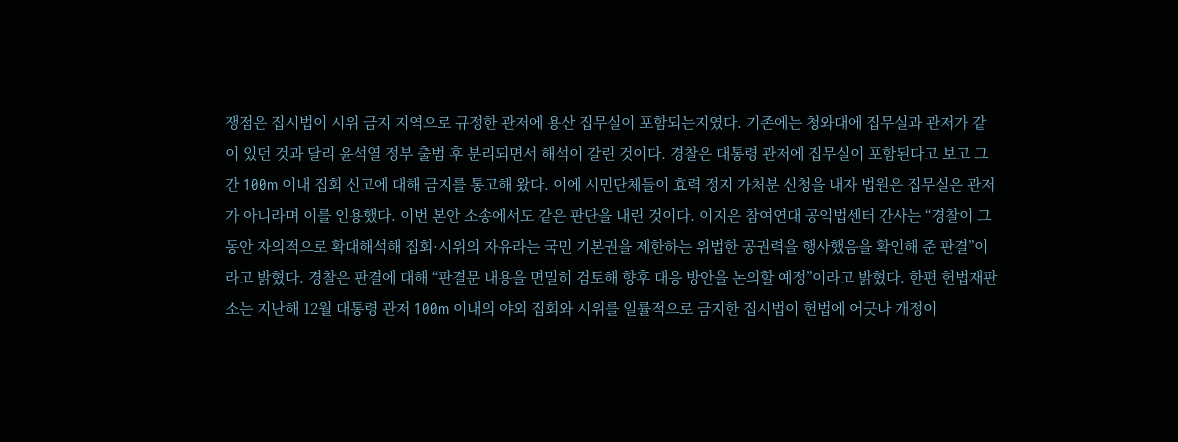쟁점은 집시법이 시위 금지 지역으로 규정한 관저에 용산 집무실이 포함되는지였다. 기존에는 청와대에 집무실과 관저가 같이 있던 것과 달리 윤석열 정부 출범 후 분리되면서 해석이 갈린 것이다. 경찰은 대통령 관저에 집무실이 포함된다고 보고 그간 100m 이내 집회 신고에 대해 금지를 통고해 왔다. 이에 시민단체들이 효력 정지 가처분 신청을 내자 법원은 집무실은 관저가 아니라며 이를 인용했다. 이번 본안 소송에서도 같은 판단을 내린 것이다. 이지은 참여연대 공익법센터 간사는 “경찰이 그동안 자의적으로 확대해석해 집회·시위의 자유라는 국민 기본권을 제한하는 위법한 공권력을 행사했음을 확인해 준 판결”이라고 밝혔다. 경찰은 판결에 대해 “판결문 내용을 면밀히 검토해 향후 대응 방안을 논의할 예정”이라고 밝혔다. 한편 헌법재판소는 지난해 12월 대통령 관저 100m 이내의 야외 집회와 시위를 일률적으로 금지한 집시법이 헌법에 어긋나 개정이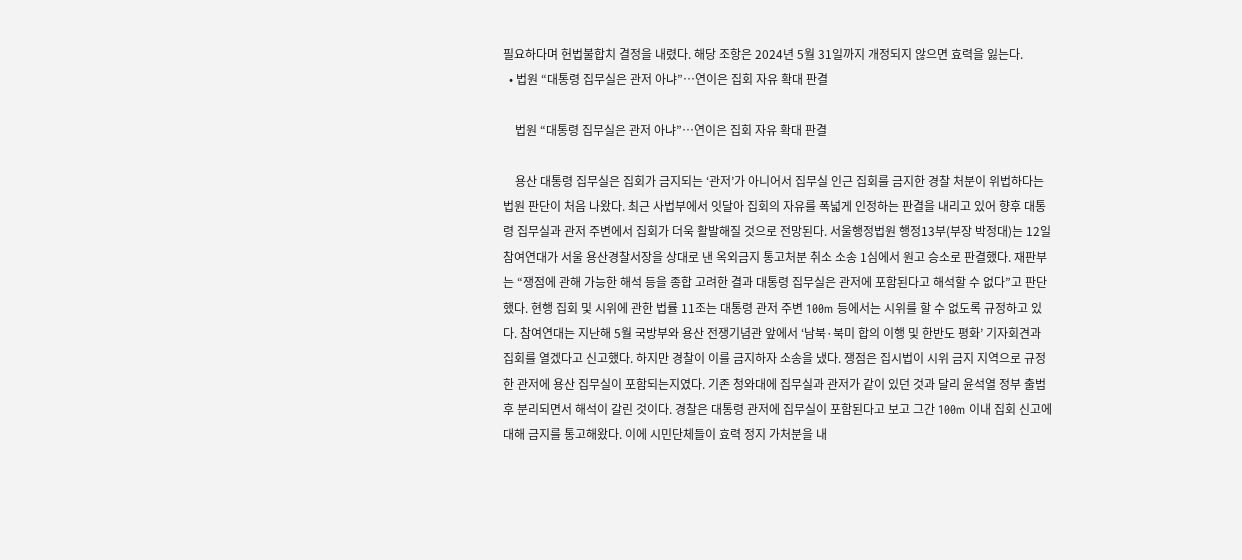필요하다며 헌법불합치 결정을 내렸다. 해당 조항은 2024년 5월 31일까지 개정되지 않으면 효력을 잃는다.
  • 법원 “대통령 집무실은 관저 아냐”…연이은 집회 자유 확대 판결

    법원 “대통령 집무실은 관저 아냐”…연이은 집회 자유 확대 판결

    용산 대통령 집무실은 집회가 금지되는 ‘관저’가 아니어서 집무실 인근 집회를 금지한 경찰 처분이 위법하다는 법원 판단이 처음 나왔다. 최근 사법부에서 잇달아 집회의 자유를 폭넓게 인정하는 판결을 내리고 있어 향후 대통령 집무실과 관저 주변에서 집회가 더욱 활발해질 것으로 전망된다. 서울행정법원 행정13부(부장 박정대)는 12일 참여연대가 서울 용산경찰서장을 상대로 낸 옥외금지 통고처분 취소 소송 1심에서 원고 승소로 판결했다. 재판부는 “쟁점에 관해 가능한 해석 등을 종합 고려한 결과 대통령 집무실은 관저에 포함된다고 해석할 수 없다”고 판단했다. 현행 집회 및 시위에 관한 법률 11조는 대통령 관저 주변 100m 등에서는 시위를 할 수 없도록 규정하고 있다. 참여연대는 지난해 5월 국방부와 용산 전쟁기념관 앞에서 ‘남북·북미 합의 이행 및 한반도 평화’ 기자회견과 집회를 열겠다고 신고했다. 하지만 경찰이 이를 금지하자 소송을 냈다. 쟁점은 집시법이 시위 금지 지역으로 규정한 관저에 용산 집무실이 포함되는지였다. 기존 청와대에 집무실과 관저가 같이 있던 것과 달리 윤석열 정부 출범 후 분리되면서 해석이 갈린 것이다. 경찰은 대통령 관저에 집무실이 포함된다고 보고 그간 100m 이내 집회 신고에 대해 금지를 통고해왔다. 이에 시민단체들이 효력 정지 가처분을 내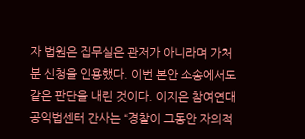자 법원은 집무실은 관저가 아니라며 가처분 신청을 인용했다. 이번 본안 소송에서도 같은 판단을 내린 것이다. 이지은 참여연대 공익법센터 간사는 “경찰이 그동안 자의적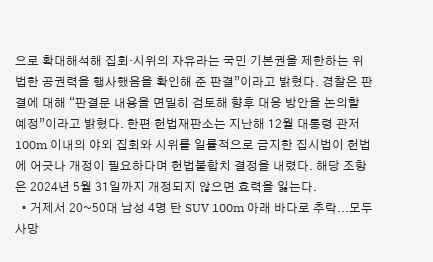으로 확대해석해 집회·시위의 자유라는 국민 기본권을 제한하는 위법한 공권력을 행사했음을 확인해 준 판결”이라고 밝혔다. 경찰은 판결에 대해 “판결문 내용을 면밀히 검토해 향후 대응 방안을 논의할 예정”이라고 밝혔다. 한편 헌법재판소는 지난해 12월 대통령 관저 100m 이내의 야외 집회와 시위를 일률적으로 금지한 집시법이 헌법에 어긋나 개정이 필요하다며 헌법불합치 결정을 내렸다. 해당 조항은 2024년 5월 31일까지 개정되지 않으면 효력을 잃는다.
  • 거제서 20~50대 남성 4명 탄 SUV 100m 아래 바다로 추락...모두 사망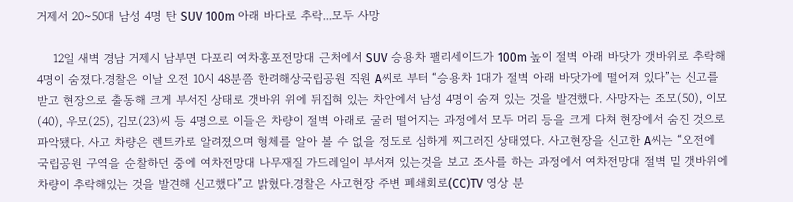거제서 20~50대 남성 4명 탄 SUV 100m 아래 바다로 추락...모두 사망

    12일 새벽 경남 거제시 남부면 다포리 여차홍포전망대 근처에서 SUV 승용차 팰리세이드가 100m 높이 절벽 아래 바닷가 갯바위로 추락해 4명이 숨졌다.경찰은 이날 오전 10시 48분쯤 한려해상국립공원 직원 A씨로 부터 “승용차 1대가 절벽 아래 바닷가에 떨어져 있다”는 신고를 받고 현장으로 출동해 크게 부서진 상태로 갯바위 위에 뒤집혀 있는 차안에서 남성 4명이 숨져 있는 것을 발견했다. 사망자는 조모(50), 이모(40), 우모(25), 김모(23)씨 등 4명으로 이들은 차량이 절벽 아래로 굴러 떨어지는 과정에서 모두 머리 등을 크게 다쳐 현장에서 숨진 것으로 파악됐다. 사고 차량은 렌트카로 알려졌으며 형체를 알아 볼 수 없을 정도로 심하게 찌그러진 상태였다. 사고현장을 신고한 A씨는 “오전에 국립공원 구역을 순찰하던 중에 여차전망대 나무재질 가드레일이 부서져 있는것을 보고 조사를 하는 과정에서 여차전망대 절벽 밑 갯바위에 차량이 추락해있는 것을 발견해 신고했다”고 밝혔다.경찰은 사고현장 주변 폐쇄회로(CC)TV 영상 분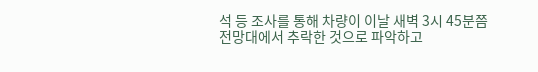석 등 조사를 통해 차량이 이날 새벽 3시 45분쯤 전망대에서 추락한 것으로 파악하고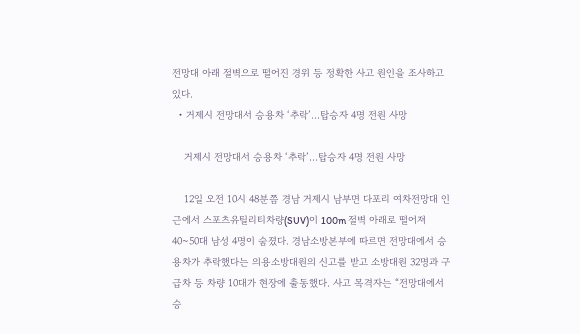전망대 아래 절벽으로 떨어진 경위 등 정확한 사고 원인을 조사하고 있다.
  • 거제시 전망대서 승용차 ‘추락’…탑승자 4명 전원 사망

    거제시 전망대서 승용차 ‘추락’…탑승자 4명 전원 사망

    12일 오전 10시 48분쯤 경남 거제시 남부면 다포리 여차전망대 인근에서 스포츠유틸리티차량(SUV)이 100m 절벽 아래로 떨어져 40~50대 남성 4명이 숨졌다. 경남소방본부에 따르면 전망대에서 승용차가 추락했다는 의용소방대원의 신고를 받고 소방대원 32명과 구급차 등 차량 10대가 현장에 출동했다. 사고 목격자는 “전망대에서 승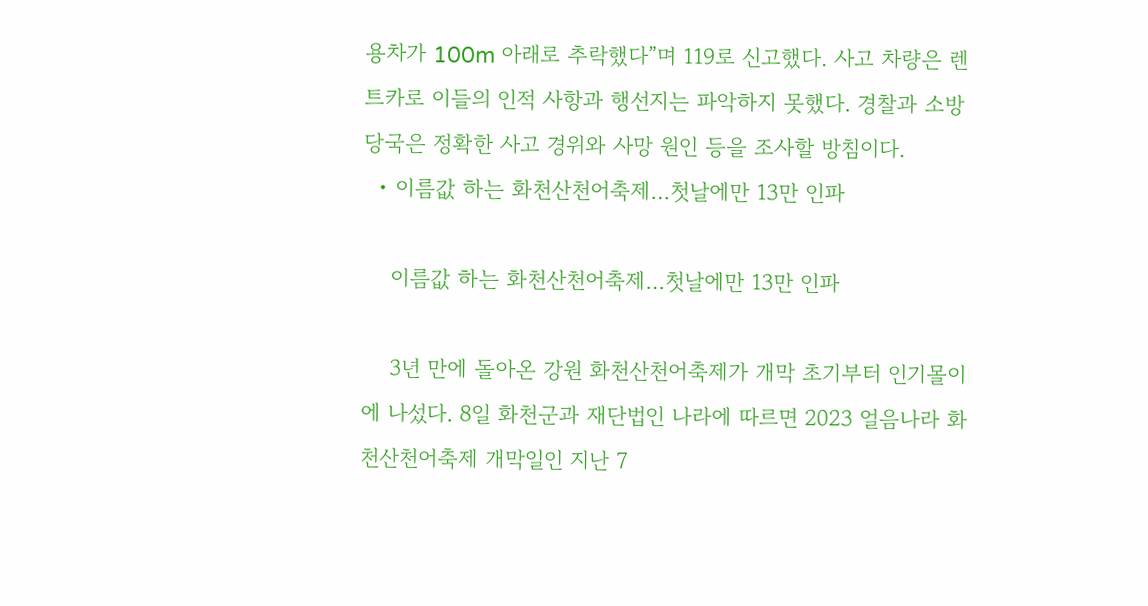용차가 100m 아래로 추락했다”며 119로 신고했다. 사고 차량은 렌트카로 이들의 인적 사항과 행선지는 파악하지 못했다. 경찰과 소방 당국은 정확한 사고 경위와 사망 원인 등을 조사할 방침이다.
  • 이름값 하는 화천산천어축제…첫날에만 13만 인파

    이름값 하는 화천산천어축제…첫날에만 13만 인파

    3년 만에 돌아온 강원 화천산천어축제가 개막 초기부터 인기몰이에 나섰다. 8일 화천군과 재단법인 나라에 따르면 2023 얼음나라 화천산천어축제 개막일인 지난 7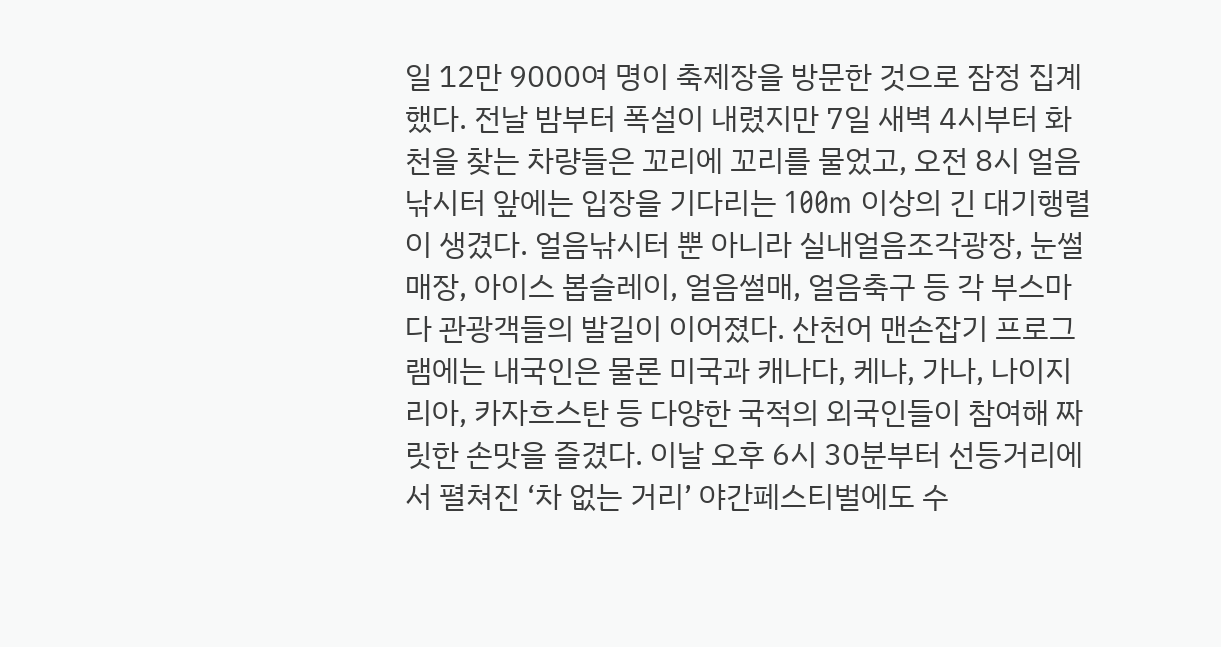일 12만 9000여 명이 축제장을 방문한 것으로 잠정 집계했다. 전날 밤부터 폭설이 내렸지만 7일 새벽 4시부터 화천을 찾는 차량들은 꼬리에 꼬리를 물었고, 오전 8시 얼음낚시터 앞에는 입장을 기다리는 100m 이상의 긴 대기행렬이 생겼다. 얼음낚시터 뿐 아니라 실내얼음조각광장, 눈썰매장, 아이스 봅슬레이, 얼음썰매, 얼음축구 등 각 부스마다 관광객들의 발길이 이어졌다. 산천어 맨손잡기 프로그램에는 내국인은 물론 미국과 캐나다, 케냐, 가나, 나이지리아, 카자흐스탄 등 다양한 국적의 외국인들이 참여해 짜릿한 손맛을 즐겼다. 이날 오후 6시 30분부터 선등거리에서 펼쳐진 ‘차 없는 거리’ 야간페스티벌에도 수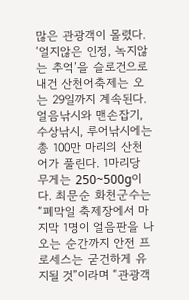많은 관광객이 몰렸다. ‘얼지않은 인정, 녹지않는 추억’을 슬로건으로 내건 산천어축제는 오는 29일까지 계속된다. 얼음낚시와 맨손잡기, 수상낚시, 루어낚시에는 총 100만 마리의 산천어가 풀린다. 1마리당 무게는 250~500g이다. 최문순 화천군수는 “폐막일 축제장에서 마지막 1명이 얼음판을 나오는 순간까지 안전 프로세스는 굳건하게 유지될 것”이라며 “관광객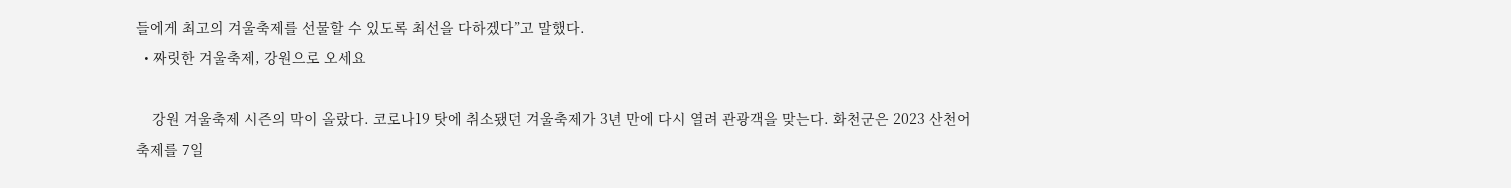들에게 최고의 겨울축제를 선물할 수 있도록 최선을 다하겠다”고 말했다.
  • 짜릿한 겨울축제, 강원으로 오세요

    강원 겨울축제 시즌의 막이 올랐다. 코로나19 탓에 취소됐던 겨울축제가 3년 만에 다시 열려 관광객을 맞는다. 화천군은 2023 산천어축제를 7일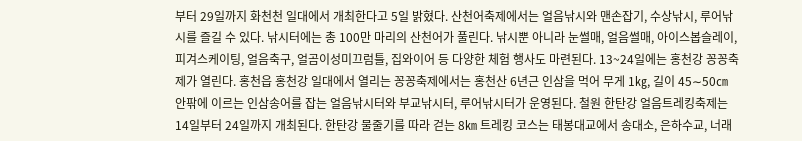부터 29일까지 화천천 일대에서 개최한다고 5일 밝혔다. 산천어축제에서는 얼음낚시와 맨손잡기, 수상낚시, 루어낚시를 즐길 수 있다. 낚시터에는 총 100만 마리의 산천어가 풀린다. 낚시뿐 아니라 눈썰매, 얼음썰매, 아이스봅슬레이, 피겨스케이팅, 얼음축구, 얼곰이성미끄럼틀, 집와이어 등 다양한 체험 행사도 마련된다. 13~24일에는 홍천강 꽁꽁축제가 열린다. 홍천읍 홍천강 일대에서 열리는 꽁꽁축제에서는 홍천산 6년근 인삼을 먹어 무게 1㎏, 길이 45∼50㎝ 안팎에 이르는 인삼송어를 잡는 얼음낚시터와 부교낚시터, 루어낚시터가 운영된다. 철원 한탄강 얼음트레킹축제는 14일부터 24일까지 개최된다. 한탄강 물줄기를 따라 걷는 8㎞ 트레킹 코스는 태봉대교에서 송대소, 은하수교, 너래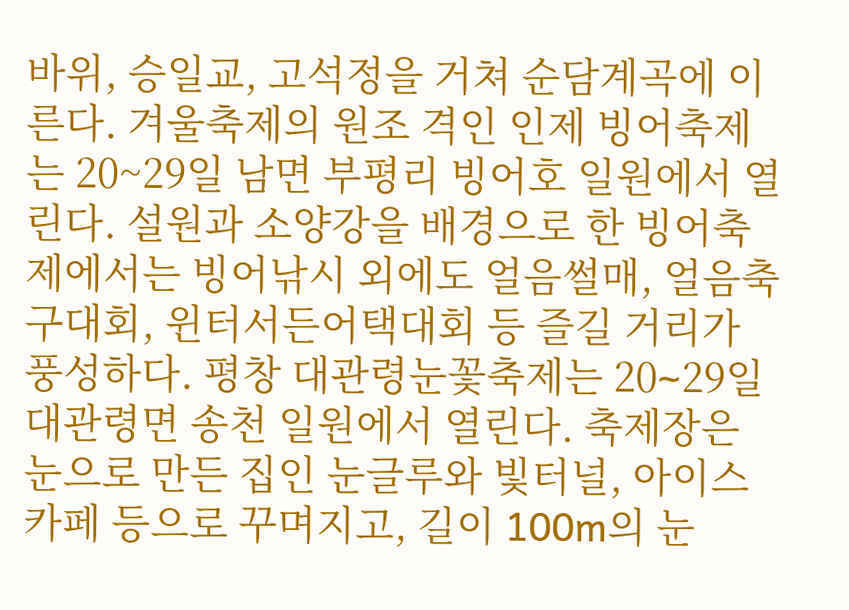바위, 승일교, 고석정을 거쳐 순담계곡에 이른다. 겨울축제의 원조 격인 인제 빙어축제는 20~29일 남면 부평리 빙어호 일원에서 열린다. 설원과 소양강을 배경으로 한 빙어축제에서는 빙어낚시 외에도 얼음썰매, 얼음축구대회, 윈터서든어택대회 등 즐길 거리가 풍성하다. 평창 대관령눈꽃축제는 20∼29일 대관령면 송천 일원에서 열린다. 축제장은 눈으로 만든 집인 눈글루와 빛터널, 아이스카페 등으로 꾸며지고, 길이 100m의 눈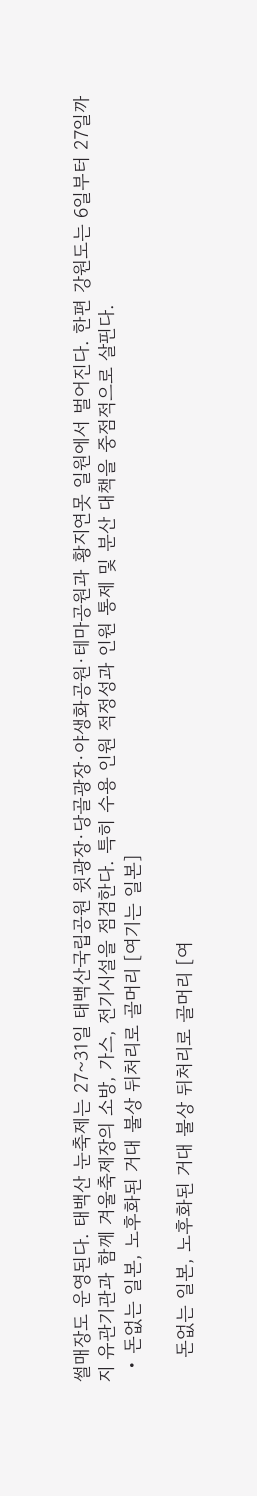썰매장도 운영된다. 태백산 눈축제는 27~31일 태백산국립공원 윗광장·당골광장·야생화공원·테마공원과 황지연못 일원에서 벌어진다. 한편 강원도는 6일부터 27일까지 유관기관과 함께 겨울축제장의 소방, 가스, 전기시설을 점검한다. 특히 수용 인원 적정성과 인원 통제 및 분산 대책을 중점적으로 살핀다.
  • 돈없는 일본, 노후화된 거대 불상 뒤처리로 골머리 [여기는 일본]

    돈없는 일본, 노후화된 거대 불상 뒤처리로 골머리 [여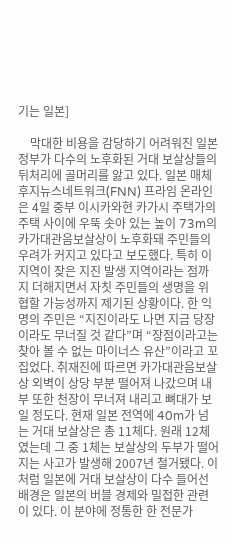기는 일본]

    막대한 비용을 감당하기 어려워진 일본정부가 다수의 노후화된 거대 보살상들의 뒤처리에 골머리를 앓고 있다. 일본 매체 후지뉴스네트워크(FNN) 프라임 온라인은 4일 중부 이시카와현 카가시 주택가의 주택 사이에 우뚝 솟아 있는 높이 73m의 카가대관음보살상이 노후화돼 주민들의 우려가 커지고 있다고 보도했다. 특히 이 지역이 잦은 지진 발생 지역이라는 점까지 더해지면서 자칫 주민들의 생명을 위협할 가능성까지 제기된 상황이다. 한 익명의 주민은 “지진이라도 나면 지금 당장이라도 무너질 것 같다”며 “장점이라고는 찾아 볼 수 없는 마이너스 유산”이라고 꼬집었다. 취재진에 따르면 카가대관음보살상 외벽이 상당 부분 떨어져 나갔으며 내부 또한 천장이 무너져 내리고 뼈대가 보일 정도다. 현재 일본 전역에 40m가 넘는 거대 보살상은 총 11체다. 원래 12체였는데 그 중 1체는 보살상의 두부가 떨어지는 사고가 발생해 2007년 철거됐다. 이처럼 일본에 거대 보살상이 다수 들어선 배경은 일본의 버블 경제와 밀접한 관련이 있다. 이 분야에 정통한 한 전문가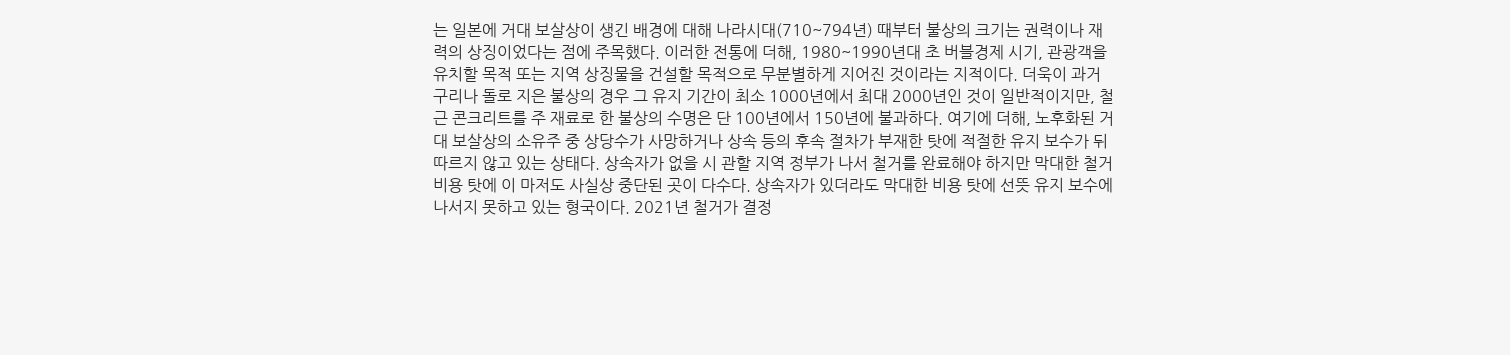는 일본에 거대 보살상이 생긴 배경에 대해 나라시대(710~794년) 때부터 불상의 크기는 권력이나 재력의 상징이었다는 점에 주목했다. 이러한 전통에 더해, 1980~1990년대 초 버블경제 시기, 관광객을 유치할 목적 또는 지역 상징물을 건설할 목적으로 무분별하게 지어진 것이라는 지적이다. 더욱이 과거 구리나 돌로 지은 불상의 경우 그 유지 기간이 최소 1000년에서 최대 2000년인 것이 일반적이지만, 철근 콘크리트를 주 재료로 한 불상의 수명은 단 100년에서 150년에 불과하다. 여기에 더해, 노후화된 거대 보살상의 소유주 중 상당수가 사망하거나 상속 등의 후속 절차가 부재한 탓에 적절한 유지 보수가 뒤따르지 않고 있는 상태다. 상속자가 없을 시 관할 지역 정부가 나서 철거를 완료해야 하지만 막대한 철거비용 탓에 이 마저도 사실상 중단된 곳이 다수다. 상속자가 있더라도 막대한 비용 탓에 선뜻 유지 보수에 나서지 못하고 있는 형국이다. 2021년 철거가 결정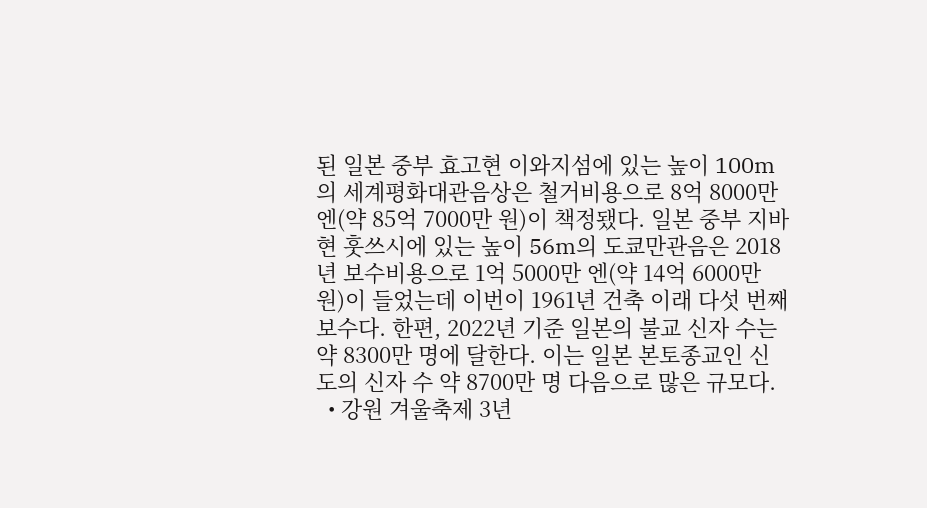된 일본 중부 효고현 이와지섬에 있는 높이 100m의 세계평화대관음상은 철거비용으로 8억 8000만 엔(약 85억 7000만 원)이 책정됐다. 일본 중부 지바현 훗쓰시에 있는 높이 56m의 도쿄만관음은 2018년 보수비용으로 1억 5000만 엔(약 14억 6000만 원)이 들었는데 이번이 1961년 건축 이래 다섯 번째 보수다. 한편, 2022년 기준 일본의 불교 신자 수는 약 8300만 명에 달한다. 이는 일본 본토종교인 신도의 신자 수 약 8700만 명 다음으로 많은 규모다.
  • 강원 겨울축제 3년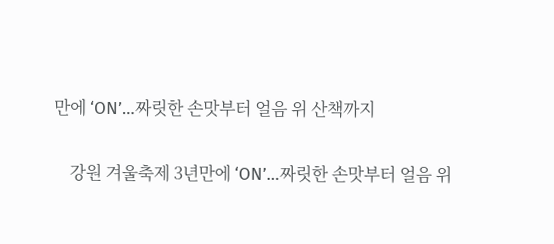만에 ‘ON’…짜릿한 손맛부터 얼음 위 산책까지

    강원 겨울축제 3년만에 ‘ON’…짜릿한 손맛부터 얼음 위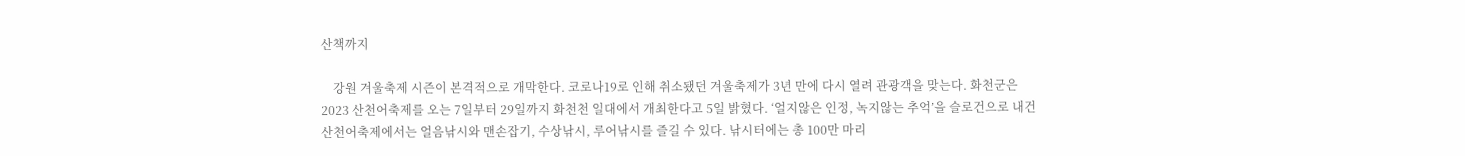산책까지

    강원 겨울축제 시즌이 본격적으로 개막한다. 코로나19로 인해 취소됐던 겨울축제가 3년 만에 다시 열려 관광객을 맞는다. 화천군은 2023 산천어축제를 오는 7일부터 29일까지 화천천 일대에서 개최한다고 5일 밝혔다. ‘얼지않은 인정, 녹지않는 추억’을 슬로건으로 내건 산천어축제에서는 얼음낚시와 맨손잡기, 수상낚시, 루어낚시를 즐길 수 있다. 낚시터에는 총 100만 마리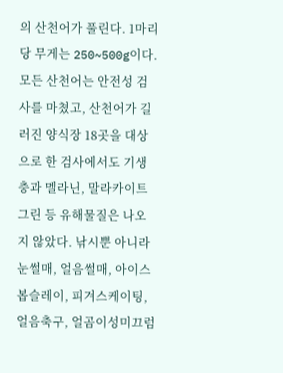의 산천어가 풀린다. 1마리당 무게는 250~500g이다. 모든 산천어는 안전성 검사를 마쳤고, 산천어가 길러진 양식장 18곳을 대상으로 한 검사에서도 기생충과 멜라닌, 말라카이트그린 등 유해물질은 나오지 않았다. 낚시뿐 아니라 눈썰매, 얼음썰매, 아이스봅슬레이, 피겨스케이팅, 얼음축구, 얼곰이성미끄럼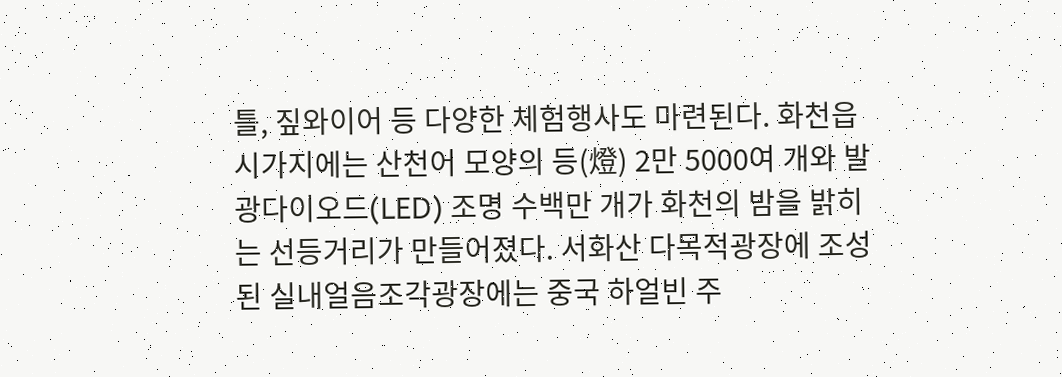틀, 짚와이어 등 다양한 체험행사도 마련된다. 화천읍 시가지에는 산천어 모양의 등(燈) 2만 5000여 개와 발광다이오드(LED) 조명 수백만 개가 화천의 밤을 밝히는 선등거리가 만들어졌다. 서화산 다목적광장에 조성된 실내얼음조각광장에는 중국 하얼빈 주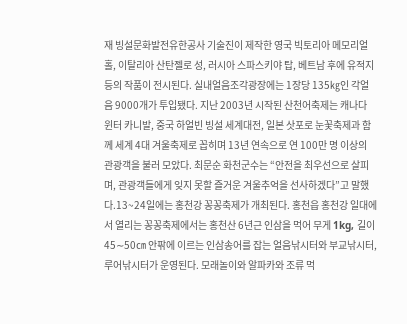재 빙설문화발전유한공사 기술진이 제작한 영국 빅토리아 메모리얼홀, 이탈리아 산탄젤로 성, 러시아 스파스키야 탑, 베트남 후에 유적지 등의 작품이 전시된다. 실내얼음조각광장에는 1장당 135㎏인 각얼음 9000개가 투입됐다. 지난 2003년 시작된 산천어축제는 캐나다 윈터 카니발, 중국 하얼빈 빙설 세계대전, 일본 삿포로 눈꽃축제과 함께 세계 4대 겨울축제로 꼽히며 13년 연속으로 연 100만 명 이상의 관광객을 불러 모았다. 최문순 화천군수는 “안전을 최우선으로 살피며, 관광객들에게 잊지 못할 즐거운 겨울추억을 선사하겠다”고 말했다.13~24일에는 홍천강 꽁꽁축제가 개최된다. 홍천읍 홍천강 일대에서 열리는 꽁꽁축제에서는 홍천산 6년근 인삼을 먹어 무게 1kg, 길이 45∼50㎝ 안팎에 이르는 인삼송어를 잡는 얼음낚시터와 부교낚시터, 루어낚시터가 운영된다. 모래놀이와 알파카와 조류 먹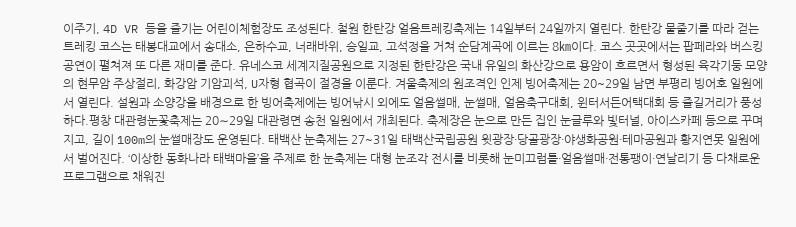이주기, 4D VR 등을 즐기는 어린이체험장도 조성된다. 철원 한탄강 얼음트레킹축제는 14일부터 24일까지 열린다. 한탄강 물줄기를 따라 걷는 트레킹 코스는 태봉대교에서 송대소, 은하수교, 너래바위, 승일교, 고석정을 거쳐 순담계곡에 이르는 8㎞이다. 코스 곳곳에서는 팝페라와 버스킹 공연이 펼쳐져 또 다른 재미를 준다. 유네스코 세계지질공원으로 지정된 한탄강은 국내 유일의 화산강으로 용암이 흐르면서 형성된 육각기둥 모양의 현무암 주상절리, 화강암 기암괴석, U자형 협곡이 절경을 이룬다. 겨울축제의 원조격인 인제 빙어축제는 20~29일 남면 부평리 빙어호 일원에서 열린다. 설원과 소양강을 배경으로 한 빙어축제에는 빙어낚시 외에도 얼음썰매, 눈썰매, 얼음축구대회, 윈터서든어택대회 등 즐길거리가 풍성하다.평창 대관령눈꽃축제는 20∼29일 대관령면 송천 일원에서 개최된다. 축제장은 눈으로 만든 집인 눈글루와 빛터널, 아이스카페 등으로 꾸며지고, 길이 100m의 눈썰매장도 운영된다. 태백산 눈축제는 27~31일 태백산국립공원 윗광장·당골광장·야생화공원·테마공원과 황지연못 일원에서 벌어진다. ‘이상한 동화나라 태백마을’을 주제로 한 눈축제는 대형 눈조각 전시를 비롯해 눈미끄럼틀·얼음썰매·전통팽이·연날리기 등 다채로운 프로그램으로 채워진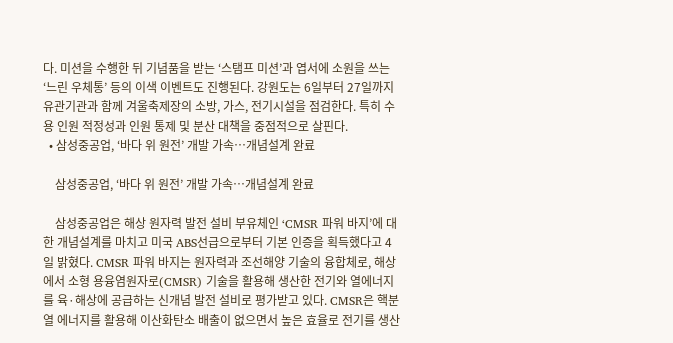다. 미션을 수행한 뒤 기념품을 받는 ‘스탬프 미션’과 엽서에 소원을 쓰는 ‘느린 우체통’ 등의 이색 이벤트도 진행된다. 강원도는 6일부터 27일까지 유관기관과 함께 겨울축제장의 소방, 가스, 전기시설을 점검한다. 특히 수용 인원 적정성과 인원 통제 및 분산 대책을 중점적으로 살핀다.
  • 삼성중공업, ‘바다 위 원전’ 개발 가속…개념설계 완료

    삼성중공업, ‘바다 위 원전’ 개발 가속…개념설계 완료

    삼성중공업은 해상 원자력 발전 설비 부유체인 ‘CMSR 파워 바지’에 대한 개념설계를 마치고 미국 ABS선급으로부터 기본 인증을 획득했다고 4일 밝혔다. CMSR 파워 바지는 원자력과 조선해양 기술의 융합체로, 해상에서 소형 용융염원자로(CMSR) 기술을 활용해 생산한 전기와 열에너지를 육·해상에 공급하는 신개념 발전 설비로 평가받고 있다. CMSR은 핵분열 에너지를 활용해 이산화탄소 배출이 없으면서 높은 효율로 전기를 생산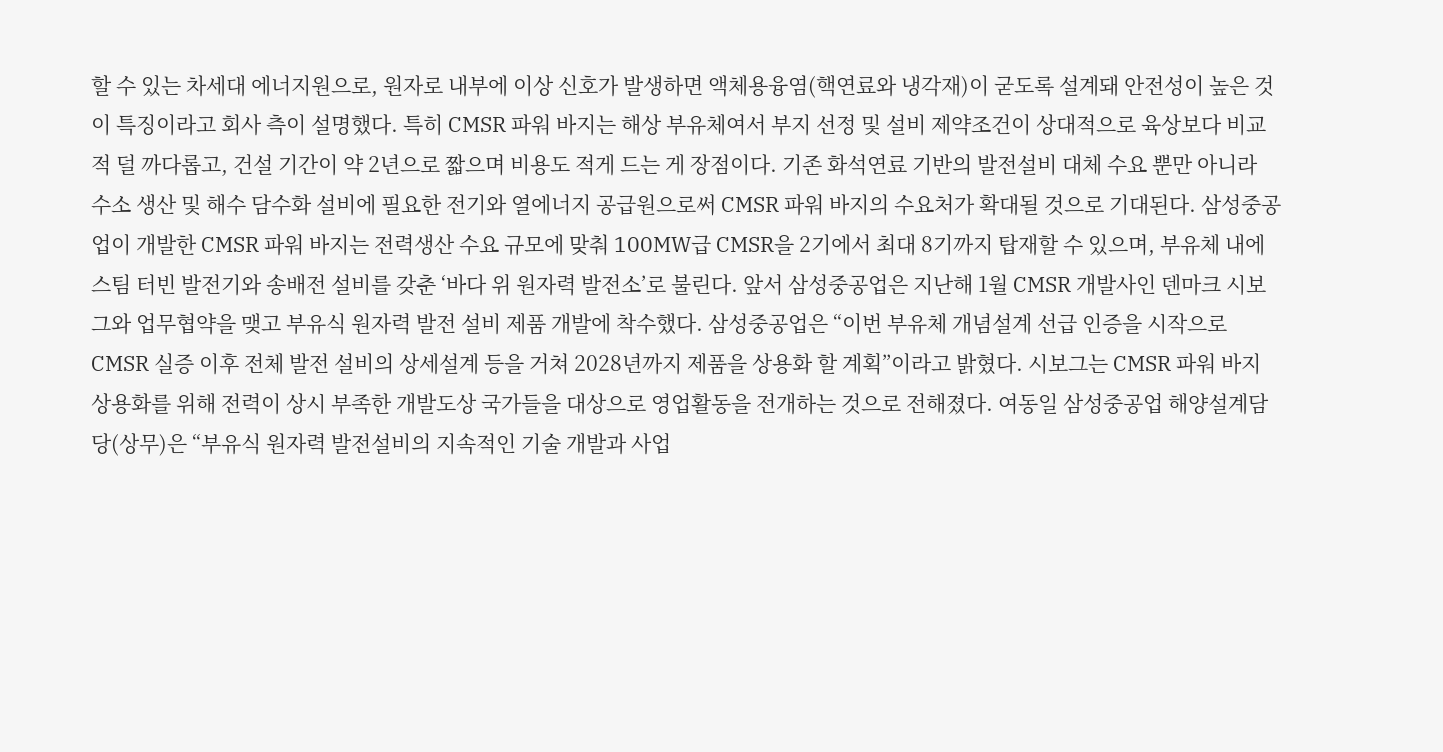할 수 있는 차세대 에너지원으로, 원자로 내부에 이상 신호가 발생하면 액체용융염(핵연료와 냉각재)이 굳도록 설계돼 안전성이 높은 것이 특징이라고 회사 측이 설명했다. 특히 CMSR 파워 바지는 해상 부유체여서 부지 선정 및 설비 제약조건이 상대적으로 육상보다 비교적 덜 까다롭고, 건설 기간이 약 2년으로 짧으며 비용도 적게 드는 게 장점이다. 기존 화석연료 기반의 발전설비 대체 수요 뿐만 아니라 수소 생산 및 해수 담수화 설비에 필요한 전기와 열에너지 공급원으로써 CMSR 파워 바지의 수요처가 확대될 것으로 기대된다. 삼성중공업이 개발한 CMSR 파워 바지는 전력생산 수요 규모에 맞춰 100MW급 CMSR을 2기에서 최대 8기까지 탑재할 수 있으며, 부유체 내에 스팀 터빈 발전기와 송배전 설비를 갖춘 ‘바다 위 원자력 발전소’로 불린다. 앞서 삼성중공업은 지난해 1월 CMSR 개발사인 덴마크 시보그와 업무협약을 맺고 부유식 원자력 발전 설비 제품 개발에 착수했다. 삼성중공업은 “이번 부유체 개념설계 선급 인증을 시작으로 CMSR 실증 이후 전체 발전 설비의 상세설계 등을 거쳐 2028년까지 제품을 상용화 할 계획”이라고 밝혔다. 시보그는 CMSR 파워 바지 상용화를 위해 전력이 상시 부족한 개발도상 국가들을 대상으로 영업활동을 전개하는 것으로 전해졌다. 여동일 삼성중공업 해양설계담당(상무)은 “부유식 원자력 발전설비의 지속적인 기술 개발과 사업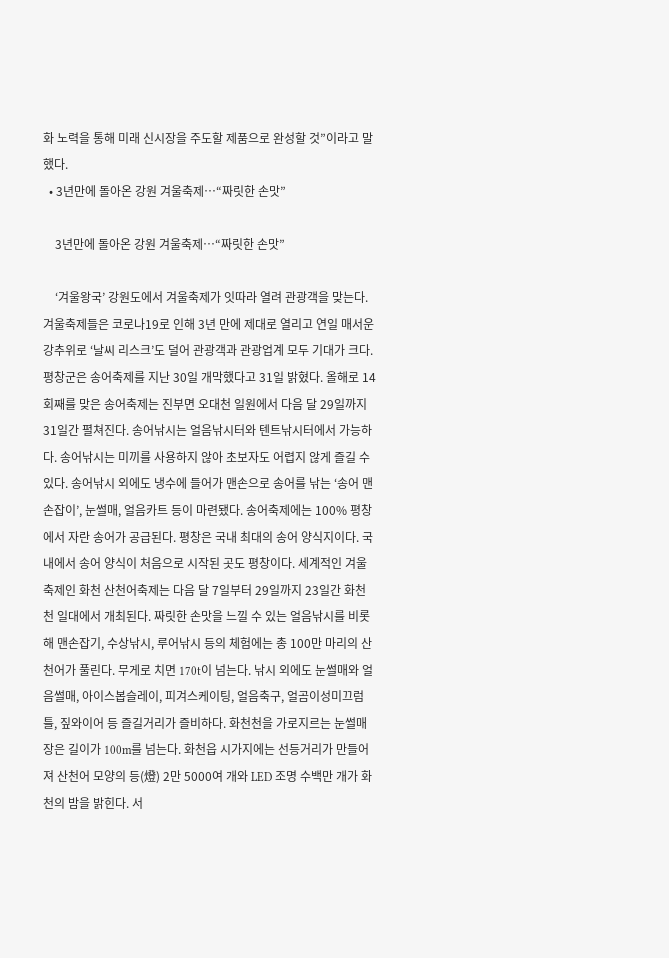화 노력을 통해 미래 신시장을 주도할 제품으로 완성할 것”이라고 말했다.
  • 3년만에 돌아온 강원 겨울축제…“짜릿한 손맛”

    3년만에 돌아온 강원 겨울축제…“짜릿한 손맛”

    ‘겨울왕국’ 강원도에서 겨울축제가 잇따라 열려 관광객을 맞는다. 겨울축제들은 코로나19로 인해 3년 만에 제대로 열리고 연일 매서운 강추위로 ‘날씨 리스크’도 덜어 관광객과 관광업계 모두 기대가 크다. 평창군은 송어축제를 지난 30일 개막했다고 31일 밝혔다. 올해로 14회째를 맞은 송어축제는 진부면 오대천 일원에서 다음 달 29일까지 31일간 펼쳐진다. 송어낚시는 얼음낚시터와 텐트낚시터에서 가능하다. 송어낚시는 미끼를 사용하지 않아 초보자도 어렵지 않게 즐길 수 있다. 송어낚시 외에도 냉수에 들어가 맨손으로 송어를 낚는 ‘송어 맨손잡이’, 눈썰매, 얼음카트 등이 마련됐다. 송어축제에는 100% 평창에서 자란 송어가 공급된다. 평창은 국내 최대의 송어 양식지이다. 국내에서 송어 양식이 처음으로 시작된 곳도 평창이다. 세계적인 겨울축제인 화천 산천어축제는 다음 달 7일부터 29일까지 23일간 화천천 일대에서 개최된다. 짜릿한 손맛을 느낄 수 있는 얼음낚시를 비롯해 맨손잡기, 수상낚시, 루어낚시 등의 체험에는 총 100만 마리의 산천어가 풀린다. 무게로 치면 170t이 넘는다. 낚시 외에도 눈썰매와 얼음썰매, 아이스봅슬레이, 피겨스케이팅, 얼음축구, 얼곰이성미끄럼틀, 짚와이어 등 즐길거리가 즐비하다. 화천천을 가로지르는 눈썰매장은 길이가 100m를 넘는다. 화천읍 시가지에는 선등거리가 만들어져 산천어 모양의 등(燈) 2만 5000여 개와 LED 조명 수백만 개가 화천의 밤을 밝힌다. 서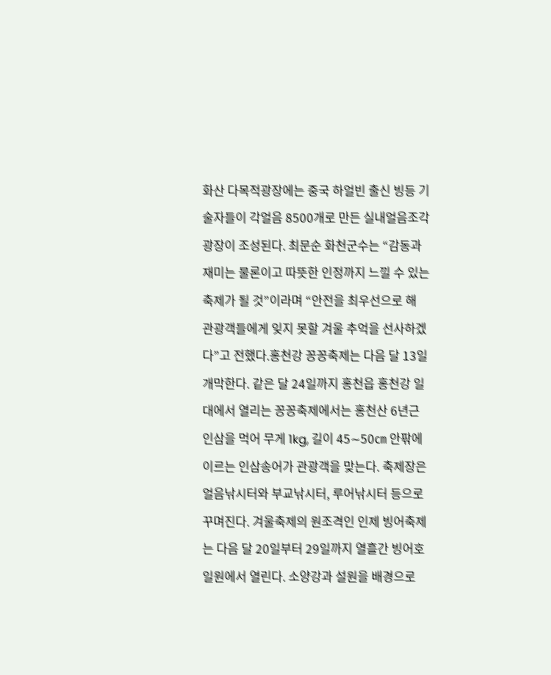화산 다목적광장에는 중국 하얼빈 출신 빙등 기술자들이 각얼음 8500개로 만든 실내얼음조각광장이 조성된다. 최문순 화천군수는 “감동과 재미는 물론이고 따뜻한 인정까지 느낄 수 있는 축제가 될 것”이라며 “안전을 최우선으로 해 관광객들에게 잊지 못할 겨울 추억을 선사하겠다”고 전했다.홍천강 꽁꽁축제는 다음 달 13일 개막한다. 같은 달 24일까지 홍천읍 홍천강 일대에서 열리는 꽁꽁축제에서는 홍천산 6년근 인삼을 먹어 무게 1kg, 길이 45∼50㎝ 안팎에 이르는 인삼송어가 관광객을 맞는다. 축제장은 얼음낚시터와 부교낚시터, 루어낚시터 등으로 꾸며진다. 겨울축제의 원조격인 인제 빙어축제는 다음 달 20일부터 29일까지 열흘간 빙어호 일원에서 열린다. 소양강과 설원을 배경으로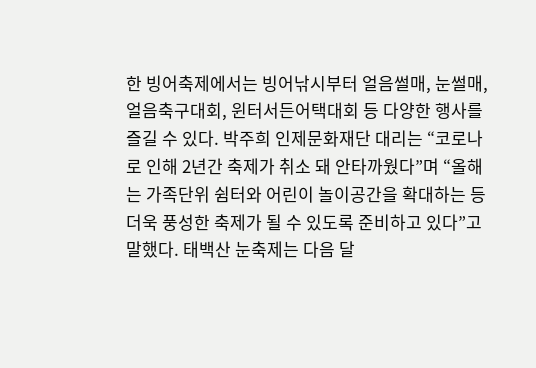한 빙어축제에서는 빙어낚시부터 얼음썰매, 눈썰매, 얼음축구대회, 윈터서든어택대회 등 다양한 행사를 즐길 수 있다. 박주희 인제문화재단 대리는 “코로나로 인해 2년간 축제가 취소 돼 안타까웠다”며 “올해는 가족단위 쉼터와 어린이 놀이공간을 확대하는 등 더욱 풍성한 축제가 될 수 있도록 준비하고 있다”고 말했다. 태백산 눈축제는 다음 달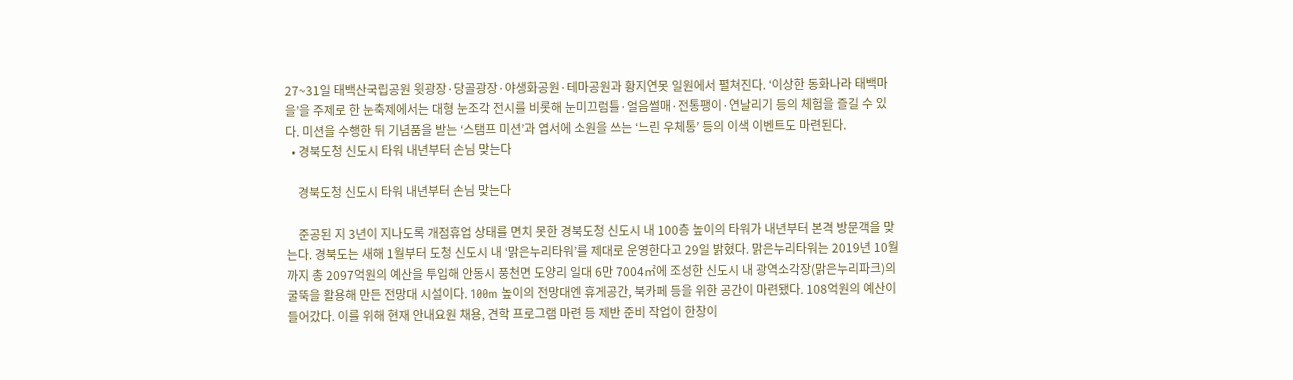27~31일 태백산국립공원 윗광장·당골광장·야생화공원·테마공원과 황지연못 일원에서 펼쳐진다. ‘이상한 동화나라 태백마을’을 주제로 한 눈축제에서는 대형 눈조각 전시를 비롯해 눈미끄럼틀·얼음썰매·전통팽이·연날리기 등의 체험을 즐길 수 있다. 미션을 수행한 뒤 기념품을 받는 ‘스탬프 미션’과 엽서에 소원을 쓰는 ‘느린 우체통’ 등의 이색 이벤트도 마련된다.
  • 경북도청 신도시 타워 내년부터 손님 맞는다

    경북도청 신도시 타워 내년부터 손님 맞는다

    준공된 지 3년이 지나도록 개점휴업 상태를 면치 못한 경북도청 신도시 내 100층 높이의 타워가 내년부터 본격 방문객을 맞는다. 경북도는 새해 1월부터 도청 신도시 내 ‘맑은누리타워’를 제대로 운영한다고 29일 밝혔다. 맑은누리타워는 2019년 10월까지 총 2097억원의 예산을 투입해 안동시 풍천면 도양리 일대 6만 7004㎡에 조성한 신도시 내 광역소각장(맑은누리파크)의 굴뚝을 활용해 만든 전망대 시설이다. 100m 높이의 전망대엔 휴게공간, 북카페 등을 위한 공간이 마련됐다. 108억원의 예산이 들어갔다. 이를 위해 현재 안내요원 채용, 견학 프로그램 마련 등 제반 준비 작업이 한창이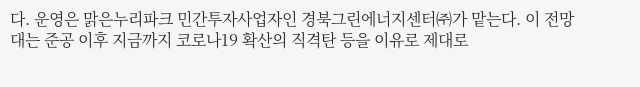다. 운영은 맑은누리파크 민간투자사업자인 경북그린에너지센터㈜가 맡는다. 이 전망대는 준공 이후 지금까지 코로나19 확산의 직격탄 등을 이유로 제대로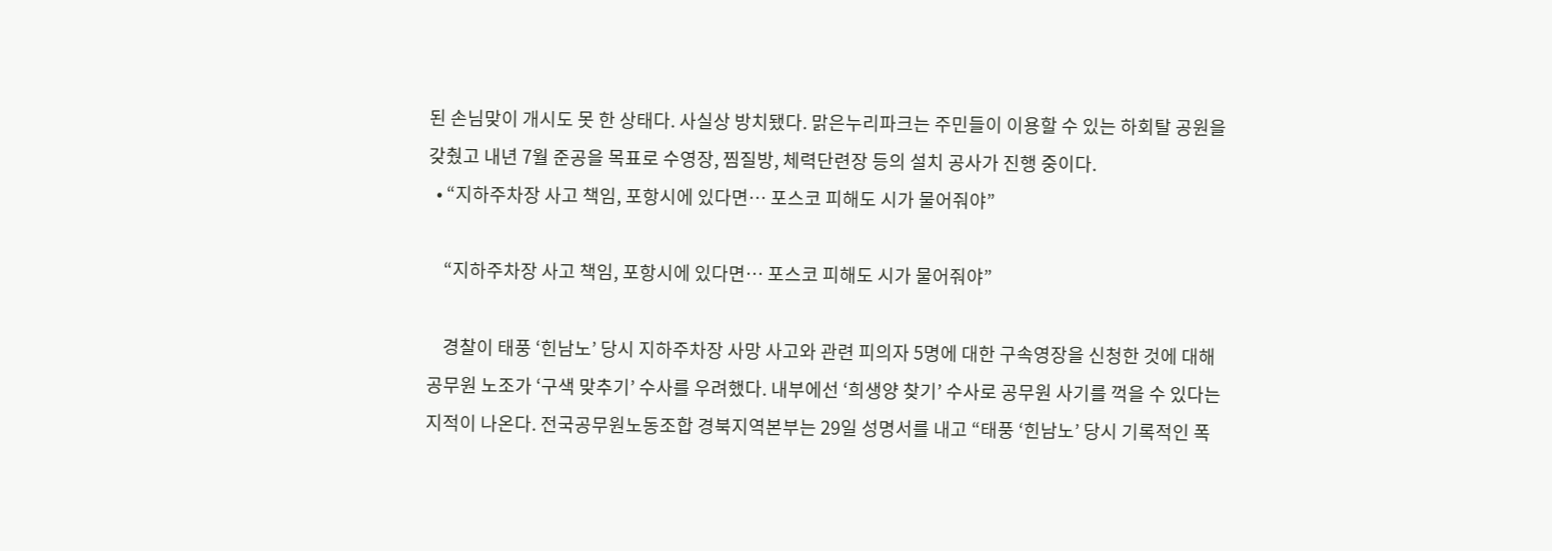된 손님맞이 개시도 못 한 상태다. 사실상 방치됐다. 맑은누리파크는 주민들이 이용할 수 있는 하회탈 공원을 갖췄고 내년 7월 준공을 목표로 수영장, 찜질방, 체력단련장 등의 설치 공사가 진행 중이다.
  • “지하주차장 사고 책임, 포항시에 있다면… 포스코 피해도 시가 물어줘야”

    “지하주차장 사고 책임, 포항시에 있다면… 포스코 피해도 시가 물어줘야”

    경찰이 태풍 ‘힌남노’ 당시 지하주차장 사망 사고와 관련 피의자 5명에 대한 구속영장을 신청한 것에 대해 공무원 노조가 ‘구색 맞추기’ 수사를 우려했다. 내부에선 ‘희생양 찾기’ 수사로 공무원 사기를 꺽을 수 있다는 지적이 나온다. 전국공무원노동조합 경북지역본부는 29일 성명서를 내고 “태풍 ‘힌남노’ 당시 기록적인 폭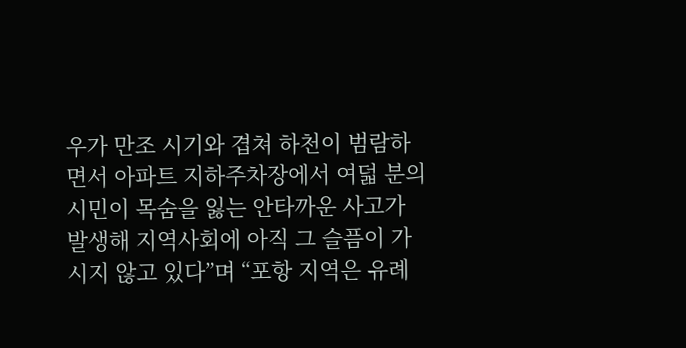우가 만조 시기와 겹쳐 하천이 범람하면서 아파트 지하주차장에서 여덟 분의 시민이 목숨을 잃는 안타까운 사고가 발생해 지역사회에 아직 그 슬픔이 가시지 않고 있다”며 “포항 지역은 유례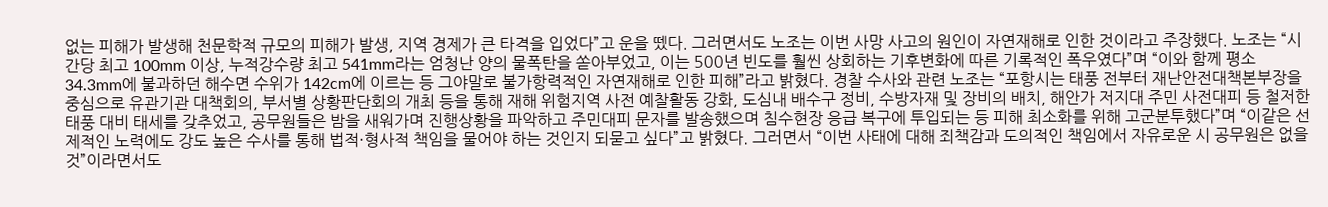없는 피해가 발생해 천문학적 규모의 피해가 발생, 지역 경제가 큰 타격을 입었다”고 운을 뗐다. 그러면서도 노조는 이번 사망 사고의 원인이 자연재해로 인한 것이라고 주장했다. 노조는 “시간당 최고 100mm 이상, 누적강수량 최고 541mm라는 엄청난 양의 물폭탄을 쏟아부었고, 이는 500년 빈도를 훨씬 상회하는 기후변화에 따른 기록적인 폭우였다”며 “이와 함께 평소 34.3mm에 불과하던 해수면 수위가 142cm에 이르는 등 그야말로 불가항력적인 자연재해로 인한 피해”라고 밝혔다. 경찰 수사와 관련 노조는 “포항시는 태풍 전부터 재난안전대책본부장을 중심으로 유관기관 대책회의, 부서별 상황판단회의 개최 등을 통해 재해 위험지역 사전 예찰활동 강화, 도심내 배수구 정비, 수방자재 및 장비의 배치, 해안가 저지대 주민 사전대피 등 철저한 태풍 대비 태세를 갖추었고, 공무원들은 밤을 새워가며 진행상황을 파악하고 주민대피 문자를 발송했으며 침수현장 응급 복구에 투입되는 등 피해 최소화를 위해 고군분투했다”며 “이같은 선제적인 노력에도 강도 높은 수사를 통해 법적·형사적 책임을 물어야 하는 것인지 되묻고 싶다”고 밝혔다. 그러면서 “이번 사태에 대해 죄책감과 도의적인 책임에서 자유로운 시 공무원은 없을 것”이라면서도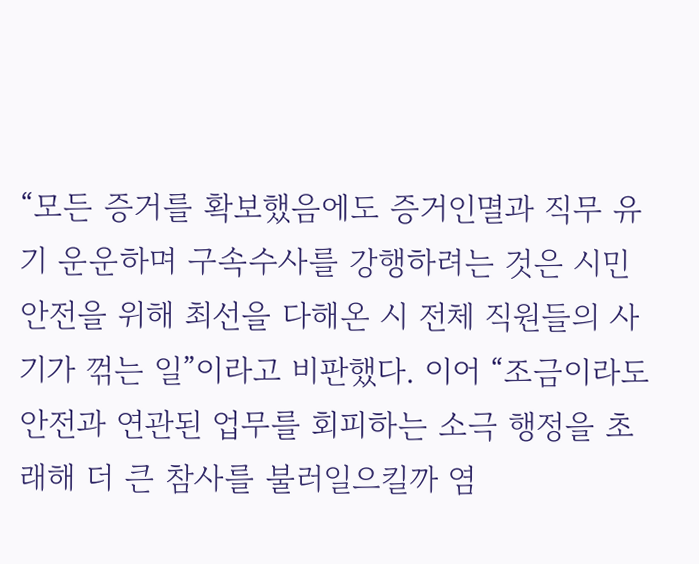“모든 증거를 확보했음에도 증거인멸과 직무 유기 운운하며 구속수사를 강행하려는 것은 시민 안전을 위해 최선을 다해온 시 전체 직원들의 사기가 꺾는 일”이라고 비판했다. 이어 “조금이라도 안전과 연관된 업무를 회피하는 소극 행정을 초래해 더 큰 참사를 불러일으킬까 염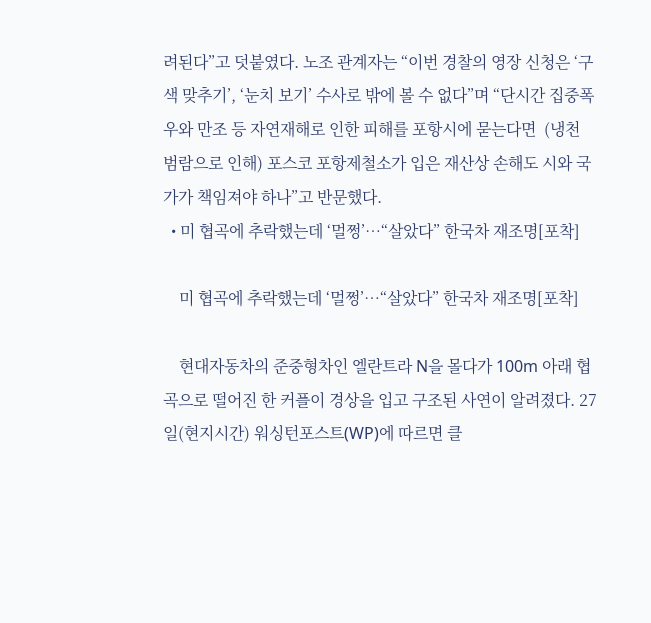려된다”고 덧붙였다. 노조 관계자는 “이번 경찰의 영장 신청은 ‘구색 맞추기’, ‘눈치 보기’ 수사로 밖에 볼 수 없다”며 “단시간 집중폭우와 만조 등 자연재해로 인한 피해를 포항시에 묻는다면  (냉천 범람으로 인해) 포스코 포항제철소가 입은 재산상 손해도 시와 국가가 책임져야 하나”고 반문했다.
  • 미 협곡에 추락했는데 ‘멀쩡’…“살았다” 한국차 재조명[포착]

    미 협곡에 추락했는데 ‘멀쩡’…“살았다” 한국차 재조명[포착]

    현대자동차의 준중형차인 엘란트라 N을 몰다가 100m 아래 협곡으로 떨어진 한 커플이 경상을 입고 구조된 사연이 알려졌다. 27일(현지시간) 워싱턴포스트(WP)에 따르면 클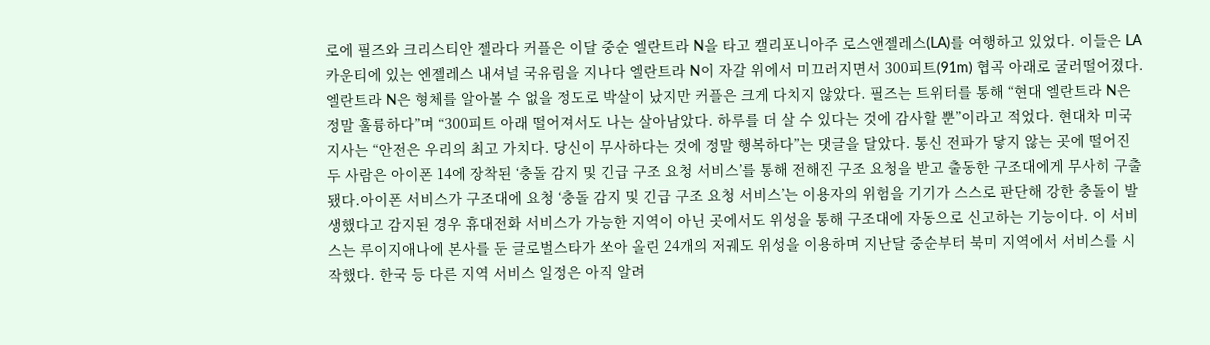로에 필즈와 크리스티안 젤라다 커플은 이달 중순 엘란트라 N을 타고 캘리포니아주 로스앤젤레스(LA)를 여행하고 있었다. 이들은 LA 카운티에 있는 엔젤레스 내셔널 국유림을 지나다 엘란트라 N이 자갈 위에서 미끄러지면서 300피트(91m) 협곡 아래로 굴러떨어졌다. 엘란트라 N은 형체를 알아볼 수 없을 정도로 박살이 났지만 커플은 크게 다치지 않았다. 필즈는 트위터를 통해 “현대 엘란트라 N은 정말 훌륭하다”며 “300피트 아래 떨어져서도 나는 살아남았다. 하루를 더 살 수 있다는 것에 감사할 뿐”이라고 적었다. 현대차 미국 지사는 “안전은 우리의 최고 가치다. 당신이 무사하다는 것에 정말 행복하다”는 댓글을 달았다. 통신 전파가 닿지 않는 곳에 떨어진 두 사람은 아이폰 14에 장착된 ‘충돌 감지 및 긴급 구조 요청 서비스’를 통해 전해진 구조 요청을 받고 출동한 구조대에게 무사히 구출됐다.아이폰 서비스가 구조대에 요청 ‘충돌 감지 및 긴급 구조 요청 서비스’는 이용자의 위험을 기기가 스스로 판단해 강한 충돌이 발생했다고 감지된 경우 휴대전화 서비스가 가능한 지역이 아닌 곳에서도 위성을 통해 구조대에 자동으로 신고하는 기능이다. 이 서비스는 루이지애나에 본사를 둔 글로벌스타가 쏘아 올린 24개의 저궤도 위성을 이용하며 지난달 중순부터 북미 지역에서 서비스를 시작했다. 한국 등 다른 지역 서비스 일정은 아직 알려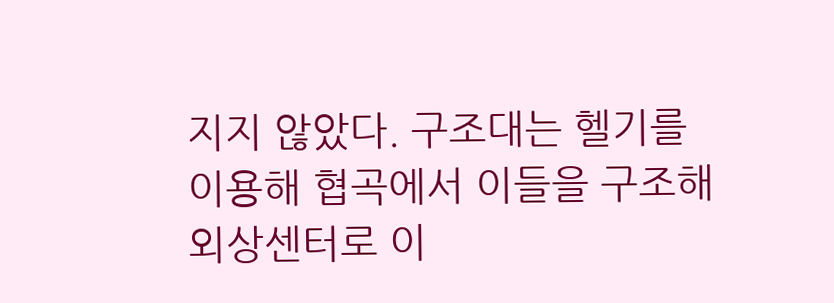지지 않았다. 구조대는 헬기를 이용해 협곡에서 이들을 구조해 외상센터로 이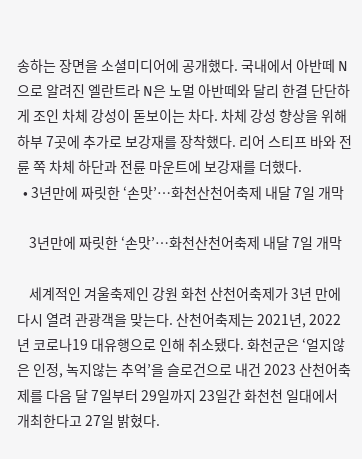송하는 장면을 소셜미디어에 공개했다. 국내에서 아반떼 N으로 알려진 엘란트라 N은 노멀 아반떼와 달리 한결 단단하게 조인 차체 강성이 돋보이는 차다. 차체 강성 향상을 위해 하부 7곳에 추가로 보강재를 장착했다. 리어 스티프 바와 전륜 쪽 차체 하단과 전륜 마운트에 보강재를 더했다.
  • 3년만에 짜릿한 ‘손맛’…화천산천어축제 내달 7일 개막

    3년만에 짜릿한 ‘손맛’…화천산천어축제 내달 7일 개막

    세계적인 겨울축제인 강원 화천 산천어축제가 3년 만에 다시 열려 관광객을 맞는다. 산천어축제는 2021년, 2022년 코로나19 대유행으로 인해 취소됐다. 화천군은 ‘얼지않은 인정, 녹지않는 추억’을 슬로건으로 내건 2023 산천어축제를 다음 달 7일부터 29일까지 23일간 화천천 일대에서 개최한다고 27일 밝혔다.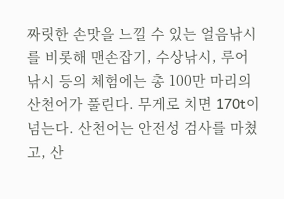짜릿한 손맛을 느낄 수 있는 얼음낚시를 비롯해 맨손잡기, 수상낚시, 루어낚시 등의 체험에는 총 100만 마리의 산천어가 풀린다. 무게로 치면 170t이 넘는다. 산천어는 안전성 검사를 마쳤고, 산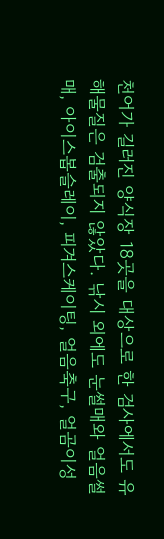천어가 길러진 양식장 18곳을 대상으로 한 검사에서도 유해물질은 검출되지 않았다. 낚시 외에도 눈썰매와 얼음썰매, 아이스봅슬레이, 피겨스케이팅, 얼음축구, 얼곰이성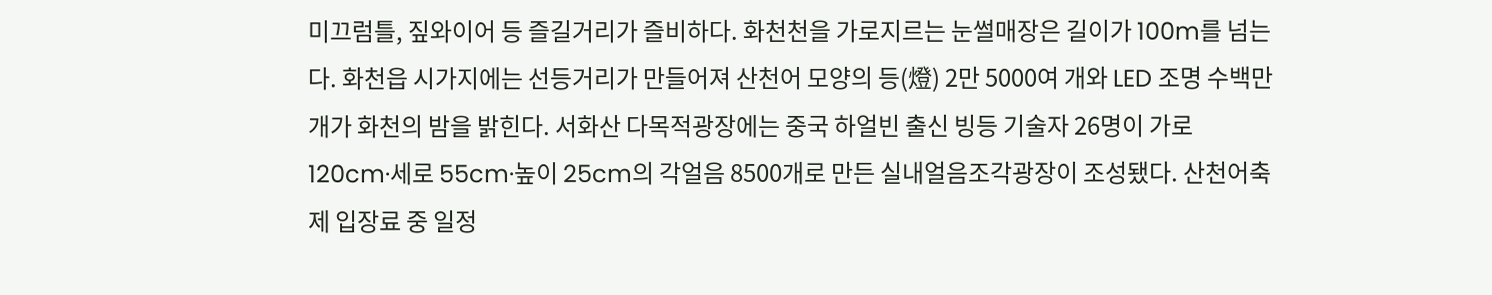미끄럼틀, 짚와이어 등 즐길거리가 즐비하다. 화천천을 가로지르는 눈썰매장은 길이가 100m를 넘는다. 화천읍 시가지에는 선등거리가 만들어져 산천어 모양의 등(燈) 2만 5000여 개와 LED 조명 수백만 개가 화천의 밤을 밝힌다. 서화산 다목적광장에는 중국 하얼빈 출신 빙등 기술자 26명이 가로 120cm·세로 55cm·높이 25cm의 각얼음 8500개로 만든 실내얼음조각광장이 조성됐다. 산천어축제 입장료 중 일정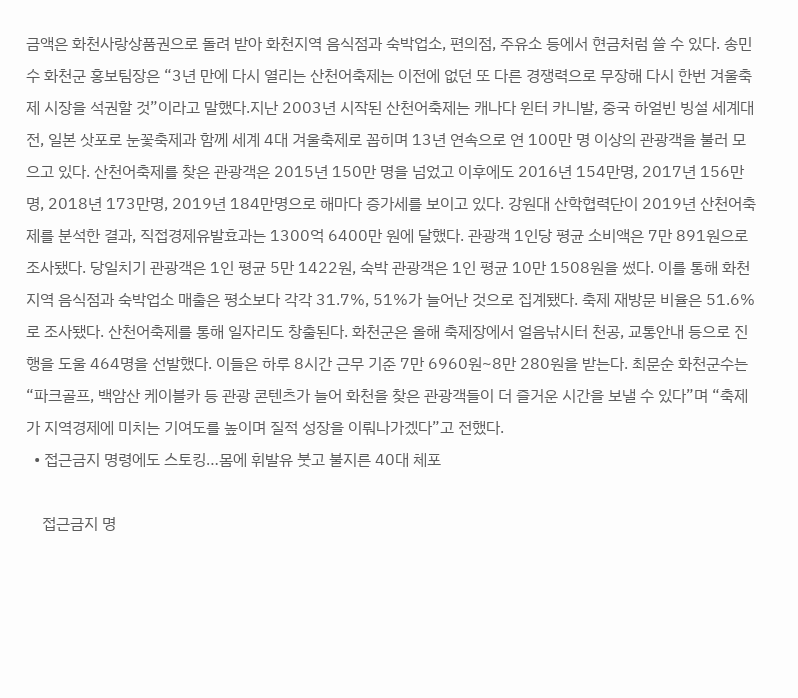금액은 화천사랑상품권으로 돌려 받아 화천지역 음식점과 숙박업소, 편의점, 주유소 등에서 현금처럼 쓸 수 있다. 송민수 화천군 홍보팀장은 “3년 만에 다시 열리는 산천어축제는 이전에 없던 또 다른 경쟁력으로 무장해 다시 한번 겨울축제 시장을 석권할 것”이라고 말했다.지난 2003년 시작된 산천어축제는 캐나다 윈터 카니발, 중국 하얼빈 빙설 세계대전, 일본 삿포로 눈꽃축제과 함께 세계 4대 겨울축제로 꼽히며 13년 연속으로 연 100만 명 이상의 관광객을 불러 모으고 있다. 산천어축제를 찾은 관광객은 2015년 150만 명을 넘었고 이후에도 2016년 154만명, 2017년 156만명, 2018년 173만명, 2019년 184만명으로 해마다 증가세를 보이고 있다. 강원대 산학협력단이 2019년 산천어축제를 분석한 결과, 직접경제유발효과는 1300억 6400만 원에 달했다. 관광객 1인당 평균 소비액은 7만 891원으로 조사됐다. 당일치기 관광객은 1인 평균 5만 1422원, 숙박 관광객은 1인 평균 10만 1508원을 썼다. 이를 통해 화천지역 음식점과 숙박업소 매출은 평소보다 각각 31.7%, 51%가 늘어난 것으로 집계됐다. 축제 재방문 비율은 51.6%로 조사됐다. 산천어축제를 통해 일자리도 창출된다. 화천군은 올해 축제장에서 얼음낚시터 천공, 교통안내 등으로 진행을 도울 464명을 선발했다. 이들은 하루 8시간 근무 기준 7만 6960원~8만 280원을 받는다. 최문순 화천군수는 “파크골프, 백암산 케이블카 등 관광 콘텐츠가 늘어 화천을 찾은 관광객들이 더 즐거운 시간을 보낼 수 있다”며 “축제가 지역경제에 미치는 기여도를 높이며 질적 성장을 이뤄나가겠다”고 전했다.
  • 접근금지 명령에도 스토킹…몸에 휘발유 붓고 불지른 40대 체포

    접근금지 명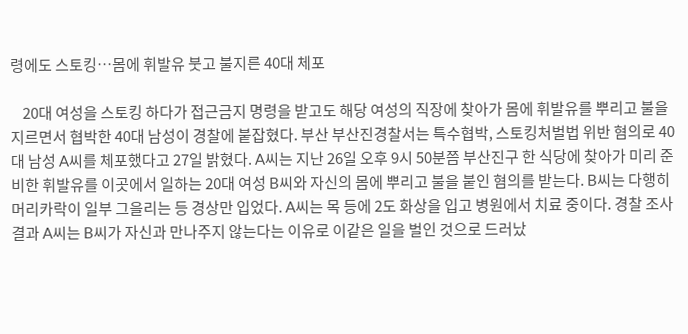령에도 스토킹…몸에 휘발유 붓고 불지른 40대 체포

    20대 여성을 스토킹 하다가 접근금지 명령을 받고도 해당 여성의 직장에 찾아가 몸에 휘발유를 뿌리고 불을 지르면서 협박한 40대 남성이 경찰에 붙잡혔다. 부산 부산진경찰서는 특수협박, 스토킹처벌법 위반 혐의로 40대 남성 A씨를 체포했다고 27일 밝혔다. A씨는 지난 26일 오후 9시 50분쯤 부산진구 한 식당에 찾아가 미리 준비한 휘발유를 이곳에서 일하는 20대 여성 B씨와 자신의 몸에 뿌리고 불을 붙인 혐의를 받는다. B씨는 다행히 머리카락이 일부 그을리는 등 경상만 입었다. A씨는 목 등에 2도 화상을 입고 병원에서 치료 중이다. 경찰 조사 결과 A씨는 B씨가 자신과 만나주지 않는다는 이유로 이같은 일을 벌인 것으로 드러났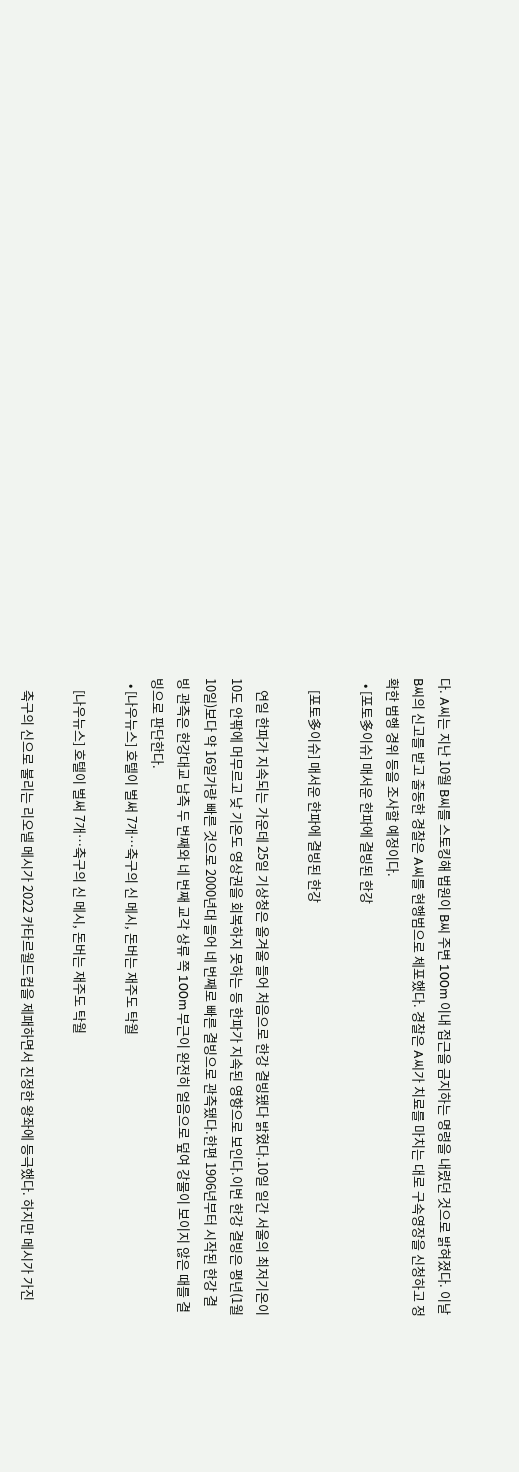다. A씨는 지난 10월 B씨를 스토킹해 법원이 B씨 주변 100m 이내 접근을 금지하는 명령을 내렸던 것으로 밝혀졌다. 이날 B씨의 신고를 받고 출동한 경찰은 A씨를 현행범으로 체포했다. 경찰은 A씨가 치료를 마치는 대로 구속영장을 신청하고 정확한 범행 경위 등을 조사할 예정이다.
  • [포토多이슈] 매서운 한파에 결빙된 한강

    [포토多이슈] 매서운 한파에 결빙된 한강

    연일 한파가 지속되는 가운데 25일 기상청은 올겨울 들어 처음으로 한강 결빙됐다 밝혔다.10일 일간 서울의 최저기온이 10도 안팎에 머무르고 낮 기온도 영상권을 회복하지 못하는 등 한파가 지속된 영향으로 보인다.이번 한강 결빙은 평년(1월 10일)보다 약 16일가량 빠른 것으로 2000년대 들어 네 번째로 빠른 결빙으로 관측됐다.한편 1906년부터 시작된 한강 결빙 관측은 한강대교 남측 두 번째와 네 번째 교각 상류 쪽 100m 부근이 완전히 얼음으로 덮여 강물이 보이지 않은 때를 결빙으로 판단한다.
  • [나우뉴스] 호텔이 벌써 7개…축구의 신 메시, 돈버는 재주도 탁월

    [나우뉴스] 호텔이 벌써 7개…축구의 신 메시, 돈버는 재주도 탁월

    축구의 신으로 불리는 리오넬 메시가 2022 카타르월드컵을 제패하면서 진정한 왕좌에 등극했다. 하지만 메시가 가진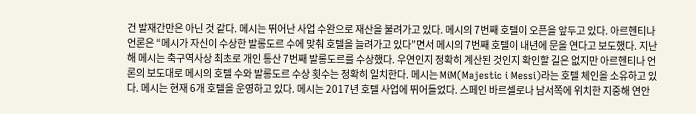건 발재간만은 아닌 것 같다. 메시는 뛰어난 사업 수완으로 재산을 불려가고 있다. 메시의 7번째 호텔이 오픈을 앞두고 있다. 아르헨티나 언론은 “메시가 자신이 수상한 발롱도르 수에 맞춰 호텔을 늘려가고 있다”면서 메시의 7번째 호텔이 내년에 문을 연다고 보도했다. 지난해 메시는 축구역사상 최초로 개인 통산 7번째 발롱도르를 수상했다. 우연인지 정확히 계산된 것인지 확인할 길은 없지만 아르헨티나 언론의 보도대로 메시의 호텔 수와 발롱도르 수상 횟수는 정확히 일치한다. 메시는 MiM(Majestic i Messi)라는 호텔 체인을 소유하고 있다. 메시는 현재 6개 호텔을 운영하고 있다. 메시는 2017년 호텔 사업에 뛰어들었다. 스페인 바르셀로나 남서쪽에 위치한 지중해 연안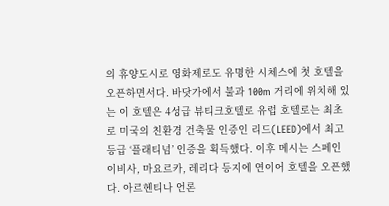의 휴양도시로 영화제로도 유명한 시체스에 첫 호텔을 오픈하면서다. 바닷가에서 불과 100m 거리에 위치해 있는 이 호텔은 4성급 뷰티크호텔로 유럽 호텔로는 최초로 미국의 친환경 건축물 인증인 리드(LEED)에서 최고 등급 ‘플래티넘’ 인증을 획득했다. 이후 메시는 스페인 이비사, 마요르카, 레리다 등지에 연이어 호텔을 오픈했다. 아르헨티나 언론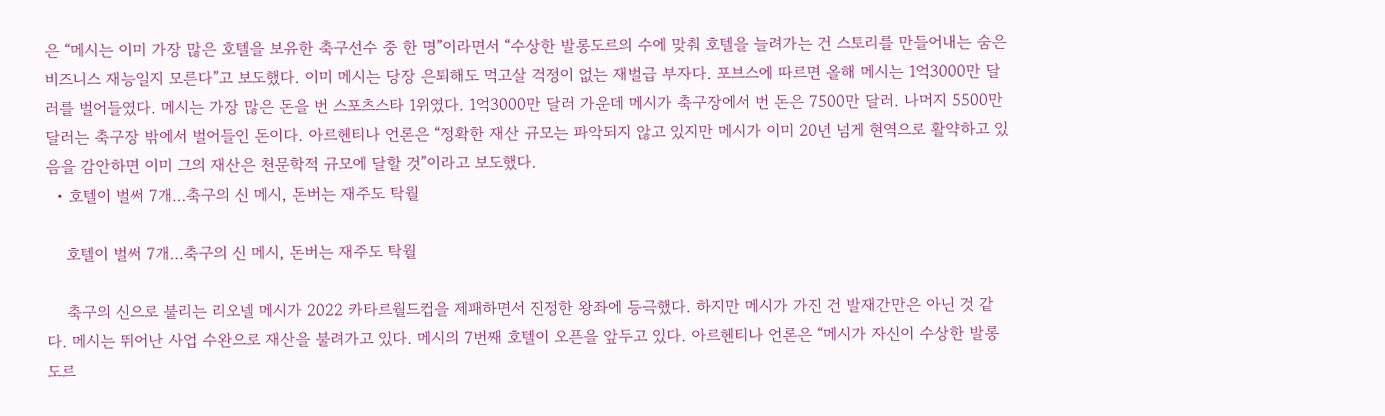은 “메시는 이미 가장 많은 호텔을 보유한 축구선수 중 한 명”이라면서 “수상한 발롱도르의 수에 맞춰 호텔을 늘려가는 건 스토리를 만들어내는 숨은 비즈니스 재능일지 모른다”고 보도했다. 이미 메시는 당장 은퇴해도 먹고살 걱정이 없는 재벌급 부자다. 포브스에 따르면 올해 메시는 1억3000만 달러를 벌어들였다. 메시는 가장 많은 돈을 번 스포츠스타 1위였다. 1억3000만 달러 가운데 메시가 축구장에서 번 돈은 7500만 달러. 나머지 5500만 달러는 축구장 밖에서 벌어들인 돈이다. 아르헨티나 언론은 “정확한 재산 규모는 파악되지 않고 있지만 메시가 이미 20년 넘게 현역으로 활약하고 있음을 감안하면 이미 그의 재산은 천문학적 규모에 달할 것”이라고 보도했다.
  • 호텔이 벌써 7개…축구의 신 메시, 돈버는 재주도 탁월

    호텔이 벌써 7개…축구의 신 메시, 돈버는 재주도 탁월

    축구의 신으로 불리는 리오넬 메시가 2022 카타르월드컵을 제패하면서 진정한 왕좌에 등극했다. 하지만 메시가 가진 건 발재간만은 아닌 것 같다. 메시는 뛰어난 사업 수완으로 재산을 불려가고 있다. 메시의 7번째 호텔이 오픈을 앞두고 있다. 아르헨티나 언론은 “메시가 자신이 수상한 발롱도르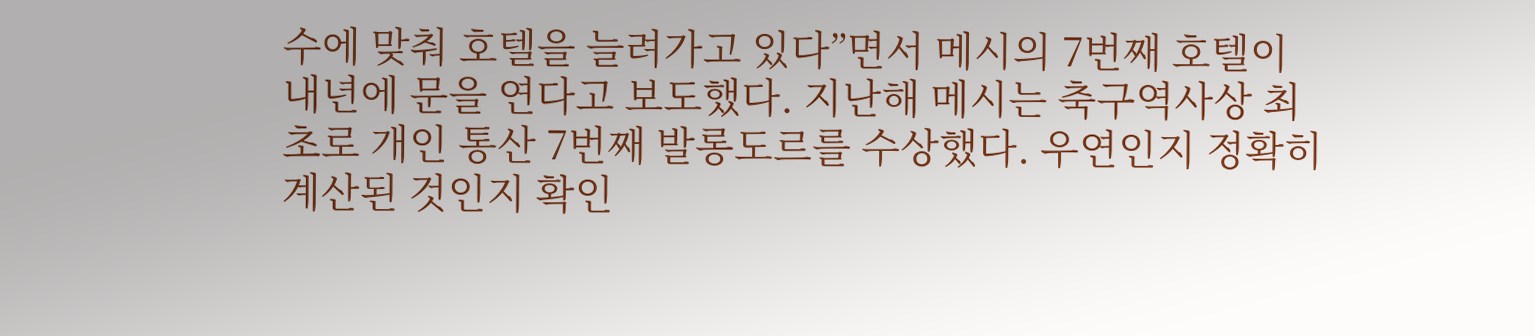수에 맞춰 호텔을 늘려가고 있다”면서 메시의 7번째 호텔이 내년에 문을 연다고 보도했다. 지난해 메시는 축구역사상 최초로 개인 통산 7번째 발롱도르를 수상했다. 우연인지 정확히 계산된 것인지 확인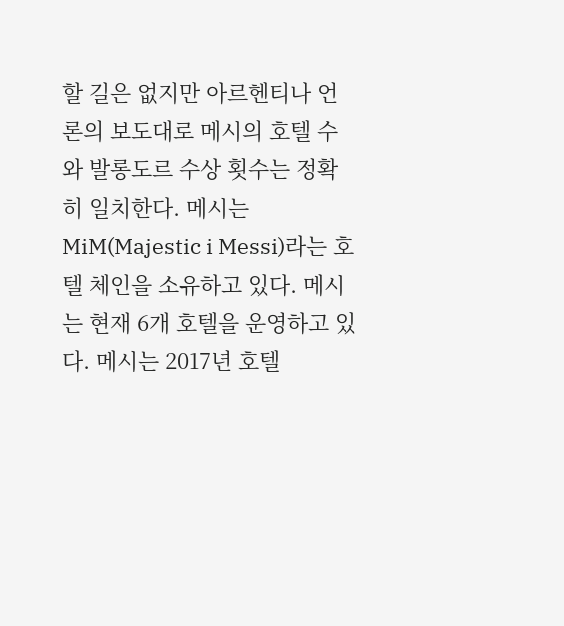할 길은 없지만 아르헨티나 언론의 보도대로 메시의 호텔 수와 발롱도르 수상 횟수는 정확히 일치한다. 메시는 MiM(Majestic i Messi)라는 호텔 체인을 소유하고 있다. 메시는 현재 6개 호텔을 운영하고 있다. 메시는 2017년 호텔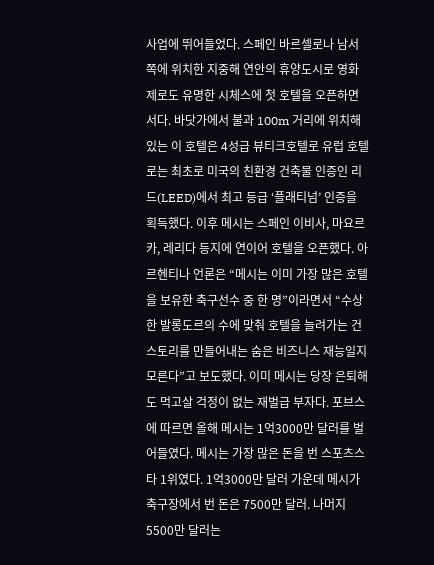사업에 뛰어들었다. 스페인 바르셀로나 남서쪽에 위치한 지중해 연안의 휴양도시로 영화제로도 유명한 시체스에 첫 호텔을 오픈하면서다. 바닷가에서 불과 100m 거리에 위치해 있는 이 호텔은 4성급 뷰티크호텔로 유럽 호텔로는 최초로 미국의 친환경 건축물 인증인 리드(LEED)에서 최고 등급 ‘플래티넘’ 인증을 획득했다. 이후 메시는 스페인 이비사, 마요르카, 레리다 등지에 연이어 호텔을 오픈했다. 아르헨티나 언론은 “메시는 이미 가장 많은 호텔을 보유한 축구선수 중 한 명”이라면서 “수상한 발롱도르의 수에 맞춰 호텔을 늘려가는 건 스토리를 만들어내는 숨은 비즈니스 재능일지 모른다”고 보도했다. 이미 메시는 당장 은퇴해도 먹고살 걱정이 없는 재벌급 부자다. 포브스에 따르면 올해 메시는 1억3000만 달러를 벌어들였다. 메시는 가장 많은 돈을 번 스포츠스타 1위였다. 1억3000만 달러 가운데 메시가 축구장에서 번 돈은 7500만 달러. 나머지 5500만 달러는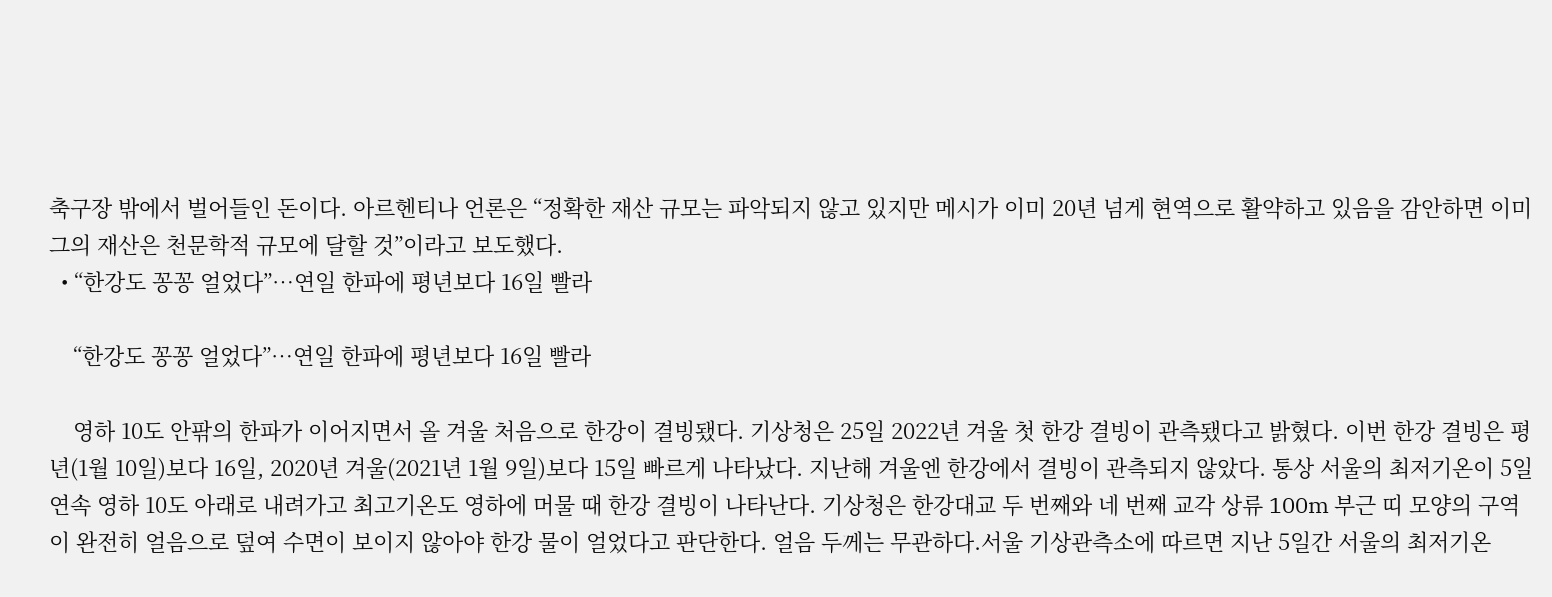축구장 밖에서 벌어들인 돈이다. 아르헨티나 언론은 “정확한 재산 규모는 파악되지 않고 있지만 메시가 이미 20년 넘게 현역으로 활약하고 있음을 감안하면 이미 그의 재산은 천문학적 규모에 달할 것”이라고 보도했다.
  • “한강도 꽁꽁 얼었다”…연일 한파에 평년보다 16일 빨라

    “한강도 꽁꽁 얼었다”…연일 한파에 평년보다 16일 빨라

    영하 10도 안팎의 한파가 이어지면서 올 겨울 처음으로 한강이 결빙됐다. 기상청은 25일 2022년 겨울 첫 한강 결빙이 관측됐다고 밝혔다. 이번 한강 결빙은 평년(1월 10일)보다 16일, 2020년 겨울(2021년 1월 9일)보다 15일 빠르게 나타났다. 지난해 겨울엔 한강에서 결빙이 관측되지 않았다. 통상 서울의 최저기온이 5일 연속 영하 10도 아래로 내려가고 최고기온도 영하에 머물 때 한강 결빙이 나타난다. 기상청은 한강대교 두 번째와 네 번째 교각 상류 100m 부근 띠 모양의 구역이 완전히 얼음으로 덮여 수면이 보이지 않아야 한강 물이 얼었다고 판단한다. 얼음 두께는 무관하다.서울 기상관측소에 따르면 지난 5일간 서울의 최저기온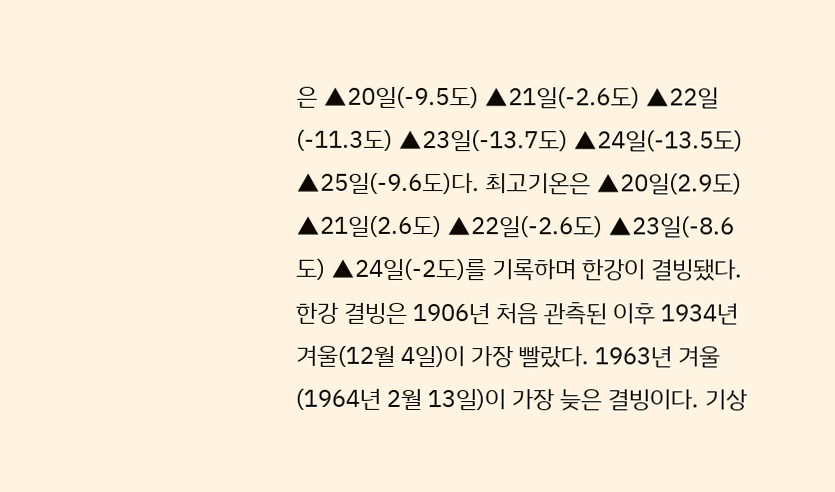은 ▲20일(-9.5도) ▲21일(-2.6도) ▲22일(-11.3도) ▲23일(-13.7도) ▲24일(-13.5도) ▲25일(-9.6도)다. 최고기온은 ▲20일(2.9도) ▲21일(2.6도) ▲22일(-2.6도) ▲23일(-8.6도) ▲24일(-2도)를 기록하며 한강이 결빙됐다. 한강 결빙은 1906년 처음 관측된 이후 1934년 겨울(12월 4일)이 가장 빨랐다. 1963년 겨울(1964년 2월 13일)이 가장 늦은 결빙이다. 기상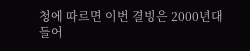청에 따르면 이번 결빙은 2000년대 들어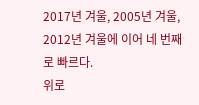2017년 겨울, 2005년 겨울, 2012년 겨울에 이어 네 번째로 빠르다.
위로